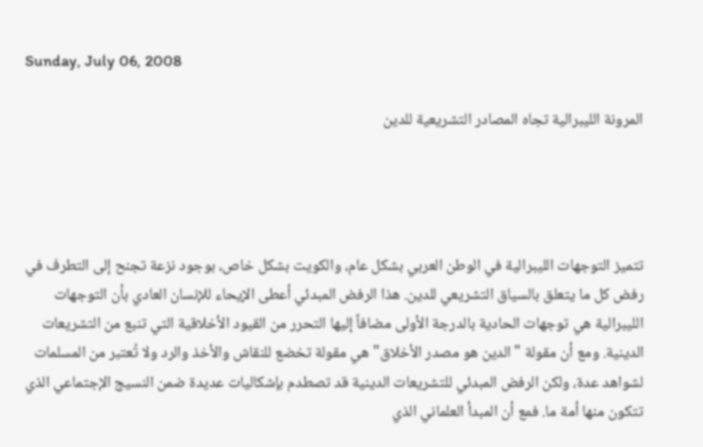Sunday, July 06, 2008

المرونة الليبرالية تجاه المصادر التشريعية للدين




تتميز التوجهات الليبرالية في الوطن العربي بشكل عام، والكويت بشكل خاص، بوجود نزعة تجنح إلى التطرف في رفض كل ما يتعلق بالسياق التشريعي للدين. هذا الرفض المبدئي أعطى الإيحاء للإنسان العادي بأن التوجهات الليبرالية هي توجهات الحادية بالدرجة الأولى مضافاً إليها التحرر من القيود الأخلاقية التي تنبع من التشريعات الدينية. ومع أن مقولة "الدين هو مصدر الأخلاق" هي مقولة تخضع للنقاش والأخذ والرد ولا تُعتبر من المسلمات لشواهد عدة، ولكن الرفض المبدئي للتشريعات الدينية قد تصطدم بإشكاليات عديدة ضمن النسيج الإجتماعي الذي تتكون منها أمة ما. فمع أن المبدأ العلماني الذي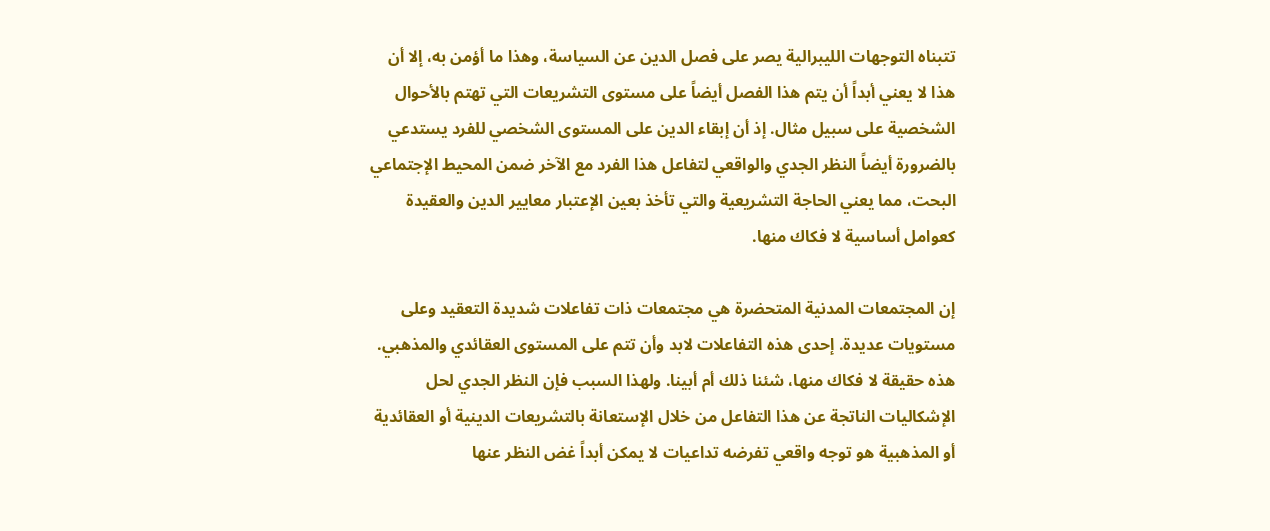تتبناه التوجهات الليبرالية يصر على فصل الدين عن السياسة، وهذا ما أؤمن به، إلا أن هذا لا يعني أبداً أن يتم هذا الفصل أيضاً على مستوى التشريعات التي تهتم بالأحوال الشخصية على سبيل مثال. إذ أن إبقاء الدين على المستوى الشخصي للفرد يستدعي بالضرورة أيضاً النظر الجدي والواقعي لتفاعل هذا الفرد مع الآخر ضمن المحيط الإجتماعي البحت، مما يعني الحاجة التشريعية والتي تأخذ بعين الإعتبار معايير الدين والعقيدة كعوامل أساسية لا فكاك منها.

إن المجتمعات المدنية المتحضرة هي مجتمعات ذات تفاعلات شديدة التعقيد وعلى مستويات عديدة. إحدى هذه التفاعلات لابد وأن تتم على المستوى العقائدي والمذهبي. هذه حقيقة لا فكاك منها، شئنا ذلك أم أبينا. ولهذا السبب فإن النظر الجدي لحل الإشكاليات الناتجة عن هذا التفاعل من خلال الإستعانة بالتشريعات الدينية أو العقائدية أو المذهبية هو توجه واقعي تفرضه تداعيات لا يمكن أبداً غض النظر عنها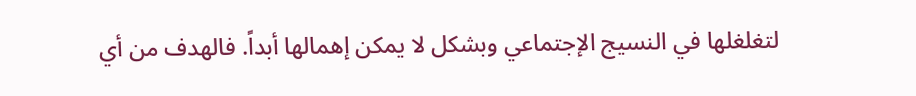لتغلغلها في النسيج الإجتماعي وبشكل لا يمكن إهمالها أبداً. فالهدف من أي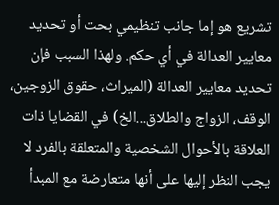تشريع هو إما جانب تنظيمي بحت أو تحديد معايير العدالة في أي حكم. ولهذا السبب فإن تحديد معايير العدالة (الميراث، حقوق الزوجين، الوقف، الزواج والطلاق...الخ) في القضايا ذات العلاقة بالأحوال الشخصية والمتعلقة بالفرد لا يجب النظر إليها على أنها متعارضة مع المبدأ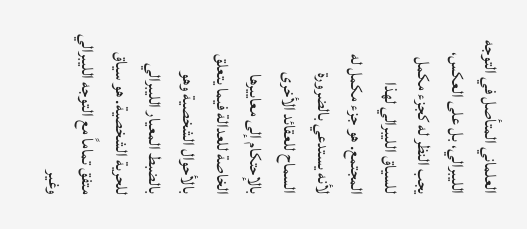العلماني المتأصل في التوجه الليبرالي، بل على العكس، يجب النظر له كجزء مكمل للسياق الليبرالي لهذا المجتمع. هو جزء مكمل له لأنه يستدعي بالضرورة السماح للعقائد الأخرى بالإحتكام إلى معاييرها الخاصة للعدالة فيما يتعلق بالأحوال الشخصية وهو بالضبط المعيار الليبرالي للحرية الشخصية. هو سياق متفق تماماً مع التوجه الليبرالي وغير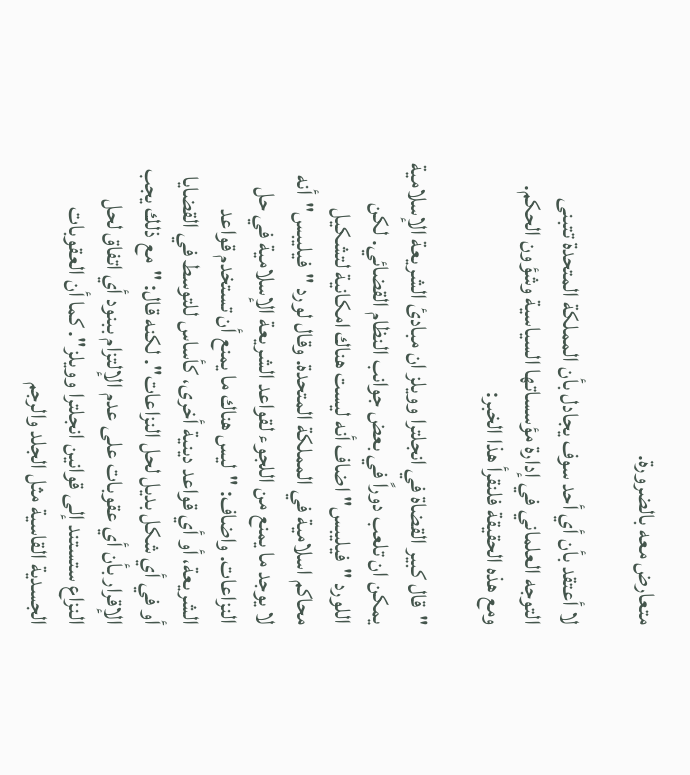متعارض معه بالضرورة.

لا أعتقد بأن أي أحد سوف يجادل بأن المملكة المتحدة تتبنى التوجه العلماني في إدارة مؤسساتها السياسية وشؤون الحكم. ومع هذه الحقيقة فلنقرأ هذا الخبر:

"قال كبير القضاة في انجلترا وويلز ان مبادئ الشريعة الإسلامية يمكن ان تلعب دوراً في بعض جوانب النظام القضائي. لكن اللورد "فيليبس" اضاف أنه ليست هناك امكانية لتشكيل محاكم اسلامية في المملكة المتحدة. وقال لورد "فيليبس"أنه لا يوجد ما يمنع من اللجوء لقواعد الشريعة الإسلامية في حل النزاعات. واضاف: "ليس هناك ما يمنع أن تستخدم قواعد الشريعة، أو أي قواعد دينية أخرى، كأساس للتوسط في القضايا أو في أي شكل بديل لحل النزاعات". لكنه قال: "مع ذلك يجب الإقرار بأن أي عقوبات على عدم الإلتزام ببنود أي اتفاق لحل النزاع ستستند إلى قوانين انجلترا وويلز". كما أن العقوبات الجسدية القاسية مثل الجلد والرجم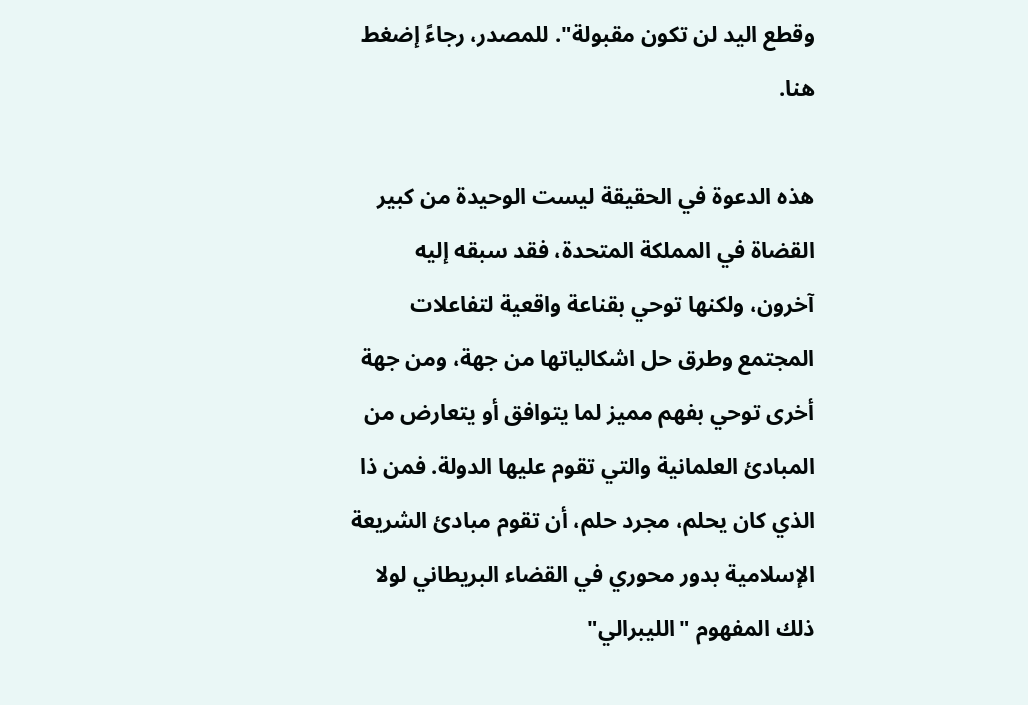وقطع اليد لن تكون مقبولة". للمصدر، رجاءً إضغط هنا.

هذه الدعوة في الحقيقة ليست الوحيدة من كبير القضاة في المملكة المتحدة، فقد سبقه إليه آخرون، ولكنها توحي بقناعة واقعية لتفاعلات المجتمع وطرق حل اشكالياتها من جهة، ومن جهة أخرى توحي بفهم مميز لما يتوافق أو يتعارض من المبادئ العلمانية والتي تقوم عليها الدولة. فمن ذا الذي كان يحلم، مجرد حلم، أن تقوم مبادئ الشريعة الإسلامية بدور محوري في القضاء البريطاني لولا ذلك المفهوم "الليبرالي"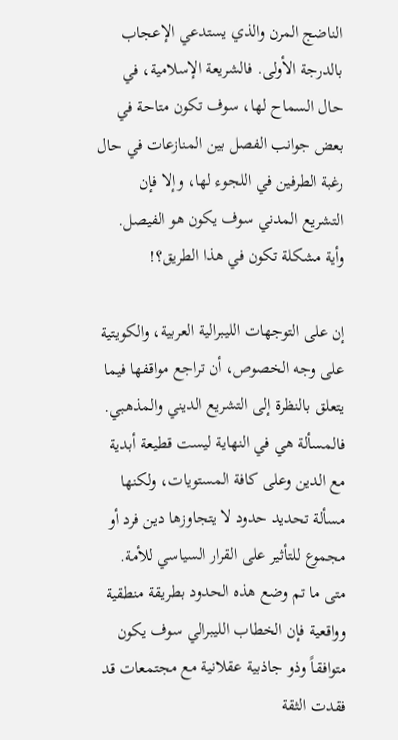الناضج المرن والذي يستدعي الإعجاب بالدرجة الأولى. فالشريعة الإسلامية، في حال السماح لها، سوف تكون متاحة في بعض جوانب الفصل بين المنازعات في حال رغبة الطرفين في اللجوء لها، وإلا فإن التشريع المدني سوف يكون هو الفيصل. وأية مشكلة تكون في هذا الطريق؟!

إن على التوجهات الليبرالية العربية، والكويتية على وجه الخصوص، أن تراجع مواقفها فيما يتعلق بالنظرة إلى التشريع الديني والمذهبي. فالمسألة هي في النهاية ليست قطيعة أبدية مع الدين وعلى كافة المستويات، ولكنها مسألة تحديد حدود لا يتجاوزها دين فرد أو مجموع للتأثير على القرار السياسي للأمة. متى ما تم وضع هذه الحدود بطريقة منطقية وواقعية فإن الخطاب الليبرالي سوف يكون متوافقـاً وذو جاذبية عقلانية مع مجتمعات قد فقدت الثقة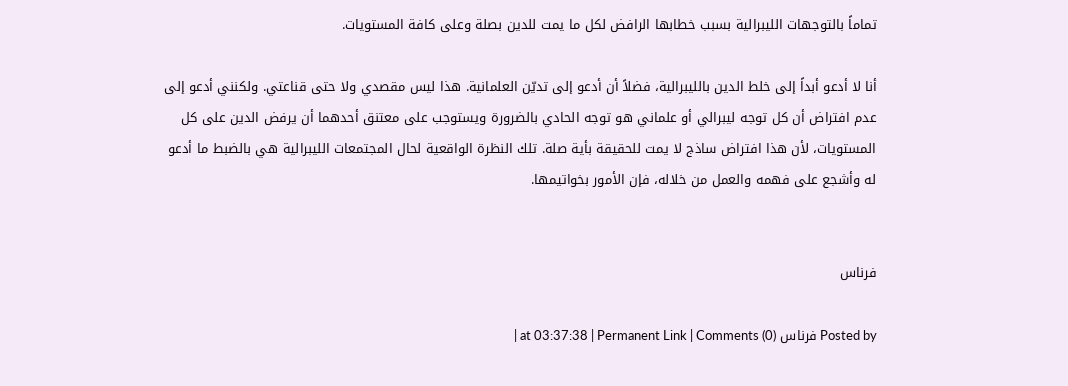تماماً بالتوجهات الليبرالية بسبب خطابها الرافض لكل ما يمت للدين بصلة وعلى كافة المستويات.

أنا لا أدعو أبداً إلى خلط الدين بالليبرالية، فضلاً أن أدعو إلى تديّن العلمانية. هذا ليس مقصدي ولا حتى قناعتي. ولكنني أدعو إلى عدم افتراض أن كل توجه ليبرالي أو علماني هو توجه الحادي بالضرورة ويستوجب على معتنق أحدهما أن يرفض الدين على كل المستويات، لأن هذا افتراض ساذج لا يمت للحقيقة بأية صلة. تلك النظرة الواقعية لحال المجتمعات الليبرالية هي بالضبط ما أدعو له وأشجع على فهمه والعمل من خلاله، فإن الأمور بخواتيمها.


فرناس

Posted by فرناس at 03:37:38 | Permanent Link | Comments (0) |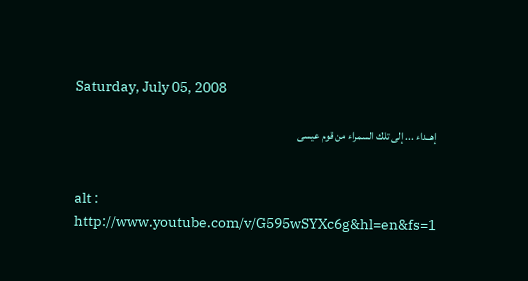Saturday, July 05, 2008

إهــداء ... إلى تلك السمراء من قوم عيسى


alt : http://www.youtube.com/v/G595wSYXc6g&hl=en&fs=1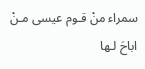سمراء منْ قـوم عيسى مـنْ اباحَ لـها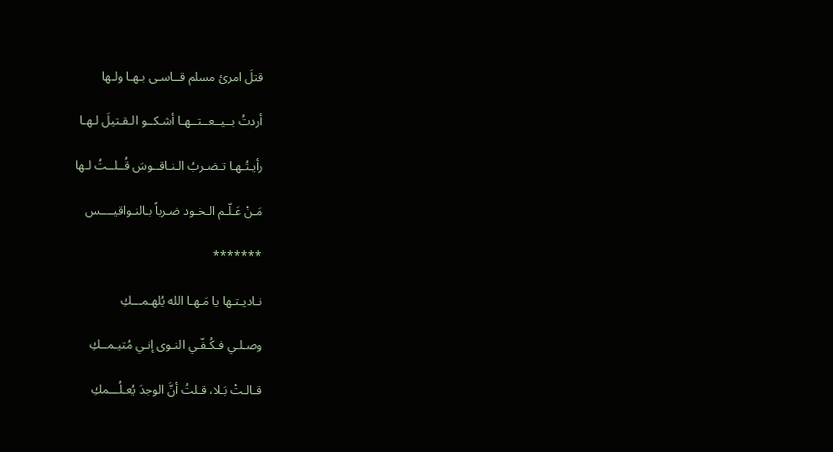قتلَ امرئ مسلم قــاسـى بـهـا ولـها

أردتُ بــيــعــتــهـا أشـكــو الـقـتيلَ لـهـا

رأيـتُـهـا تـضـربُ الـنـاقــوسَ قُــلــتُ لـها

مَـنْ عَـلّـم الـخـود ضـرباً بـالنـواقيــــس

*******

نـاديـتـها يا مَـهـا الله يُلهـمـــكِ

وصـلـي فـكُـفّـي النـوى إنـي مُتيـمــكِ

قـالـتْ بَـلا، قـلتُ أنَّ الوجدَ يُعـلُـــمكِ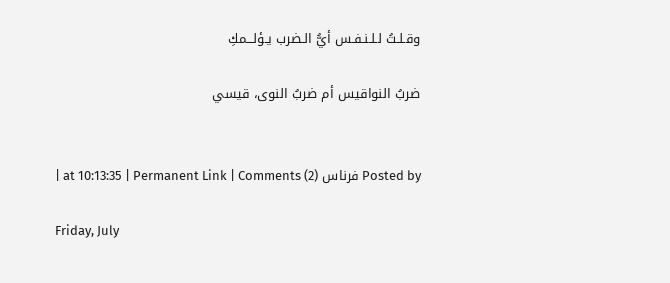وقـلـتُ لـلـنـفـس أيُّ الـضرب يـؤلـــمكِ

ضربُ النواقيس أم ضربُ النوى، قيسي


Posted by فرناس at 10:13:35 | Permanent Link | Comments (2) |

Friday, July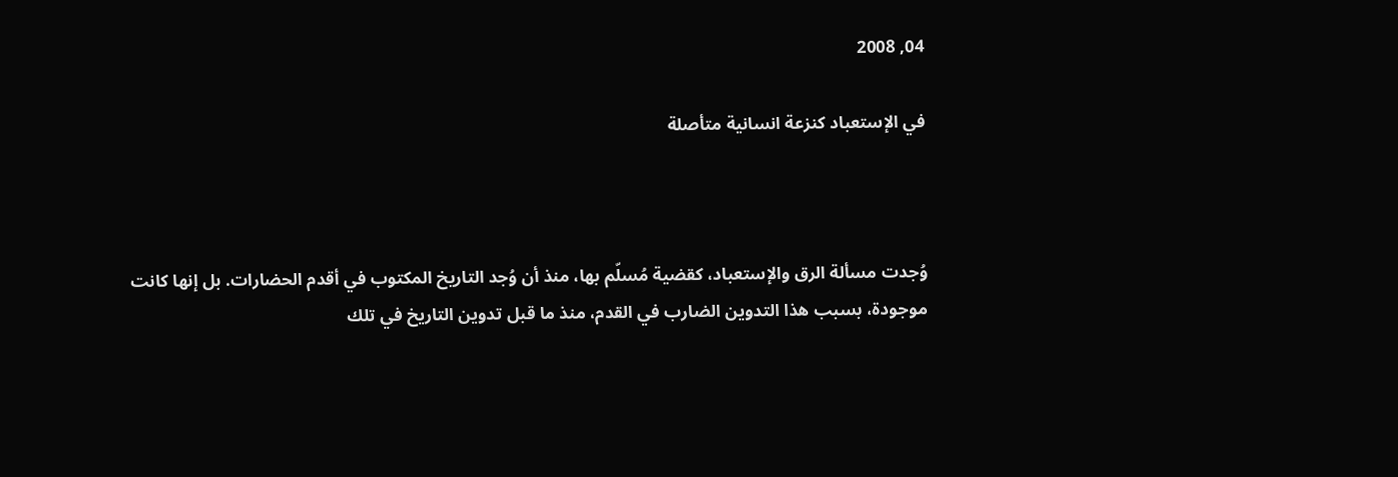04, 2008

في الإستعباد كنزعة انسانية متأصلة



وُجدت مسألة الرق والإستعباد، كقضية مُسلّم بها، منذ أن وُجد التاريخ المكتوب في أقدم الحضارات. بل إنها كانت موجودة، بسبب هذا التدوين الضارب في القدم، منذ ما قبل تدوين التاريخ في تلك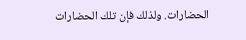الحضارات. ولذلك فإن تلك الحضارات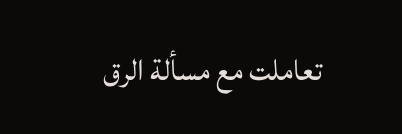تعاملت مع مسألة الرق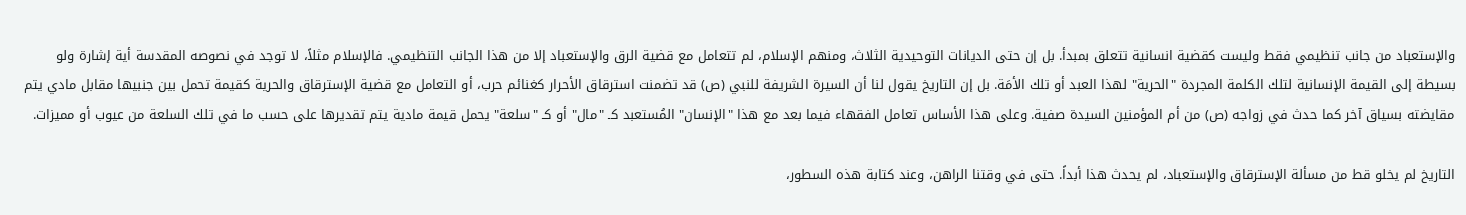والإستعباد من جانب تنظيمي فقط وليست كقضية انسانية تتعلق بمبدأ. بل إن حتى الديانات التوحيدية الثلاث، ومنهم الإسلام، لم تتعامل مع قضية الرق والإستعباد إلا من هذا الجانب التنظيمي. فالإسلام مثلاً، لا توجد في نصوصه المقدسة أية إشارة ولو بسيطة إلى القيمة الإنسانية لتلك الكلمة المجردة "الحرية" لهذا العبد أو تلك الأمَة. بل إن التاريخ يقول لنا أن السيرة الشريفة للنبي (ص) قد تضمنت استرقاق الأحرار كغنائم حرب، أو التعامل مع قضية الإسترقاق والحرية كقيمة تحمل بين جنبيها مقابل مادي يتم مقايضته بسياق آخر كما حدث في زواجه (ص) من أم المؤمنين السيدة صفية. وعلى هذا الأساس تعامل الفقهاء فيما بعد مع هذا "الإنسان" المُستعبد كـ "مال" أو كـ "سلعة" يحمل قيمة مادية يتم تقديرها على حسب ما في تلك السلعة من عيوب أو مميزات.

التاريخ لم يخلو قط من مسألة الإسترقاق والإستعباد، لم يحدث هذا أبداً. حتى في وقتنا الراهن، وعند كتابة هذه السطور،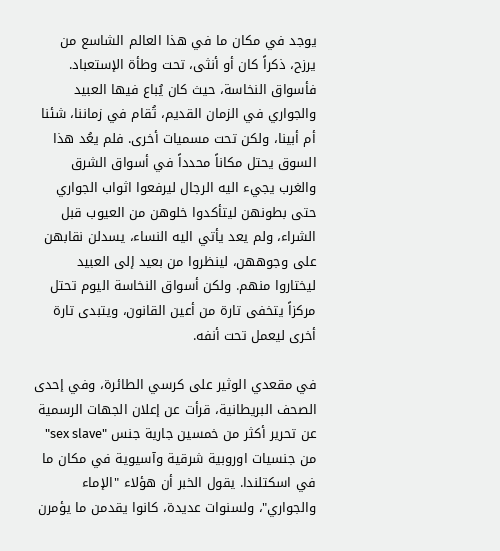يوجد في مكان ما في هذا العالم الشاسع من يرزح، ذكراً كان أو أنثى، تحت وطأة الإستعباد. فأسواق النخاسة، حيث كان يُباع فيها العبيد والجواري في الزمان القديم، تُقام في زماننا، شئنا أم أبينا، ولكن تحت مسميات أخرى. فلم يعُد هذا السوق يحتل مكاناً محدداً في أسواق الشرق والغرب يجيء اليه الرجال ليرفعوا اثواب الجواري حتى بطونهن ليتأكدوا خلوهن من العيوب قبل الشراء، ولم يعد يأتي اليه النساء، يسدلن نقابهن على وجوههن، لينظروا من بعيد إلى العبيد ليختاروا منهم. ولكن أسواق النخاسة اليوم تحتل مركزاً يتخفى تارة من أعين القانون، ويتبدى تارة أخرى ليعمل تحت أنفه.

في مقعدي الوثير على كرسي الطائرة، وفي إحدى الصحف البريطانية، قرأت عن إعلان الجهات الرسمية عن تحرير أكثر من خمسين جارية جنس "sex slave" من جنسيات اوروبية شرقية وآسيوية في مكان ما في اسكتلندا. يقول الخبر أن هؤلاء "الإماء والجواري"، ولسنوات عديدة، كانوا يقدمن ما يؤمرن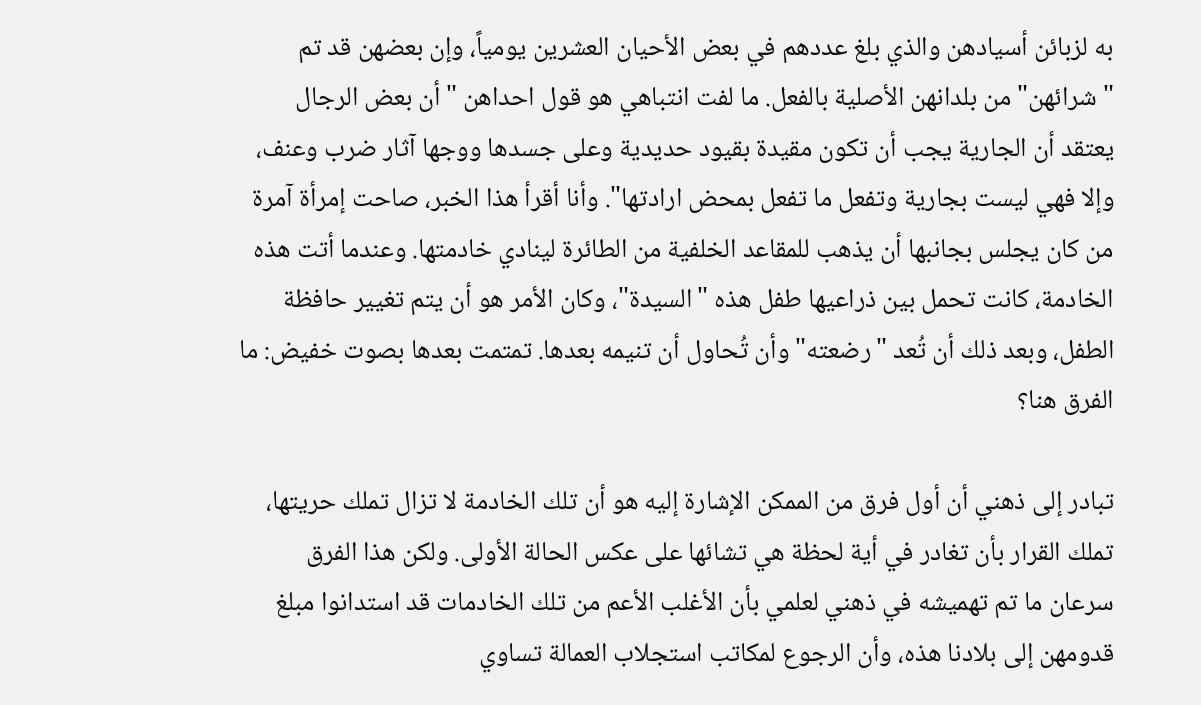به لزبائن أسيادهن والذي بلغ عددهم في بعض الأحيان العشرين يومياً، وإن بعضهن قد تم "شرائهن" من بلدانهن الأصلية بالفعل. ما لفت انتباهي هو قول احداهن "أن بعض الرجال يعتقد أن الجارية يجب أن تكون مقيدة بقيود حديدية وعلى جسدها ووجها آثار ضرب وعنف، وإلا فهي ليست بجارية وتفعل ما تفعل بمحض ارادتها". وأنا أقرأ هذا الخبر، صاحت إمرأة آمرة من كان يجلس بجانبها أن يذهب للمقاعد الخلفية من الطائرة لينادي خادمتها. وعندما أتت هذه الخادمة، كانت تحمل بين ذراعيها طفل هذه "السيدة"، وكان الأمر هو أن يتم تغيير حافظة الطفل، وبعد ذلك أن تُعد "رضعته" وأن تُحاول أن تنيمه بعدها. تمتمت بعدها بصوت خفيض: ما الفرق هنا؟

تبادر إلى ذهني أن أول فرق من الممكن الإشارة إليه هو أن تلك الخادمة لا تزال تملك حريتها، تملك القرار بأن تغادر في أية لحظة هي تشائها على عكس الحالة الأولى. ولكن هذا الفرق سرعان ما تم تهميشه في ذهني لعلمي بأن الأغلب الأعم من تلك الخادمات قد استدانوا مبلغ قدومهن إلى بلادنا هذه، وأن الرجوع لمكاتب استجلاب العمالة تساوي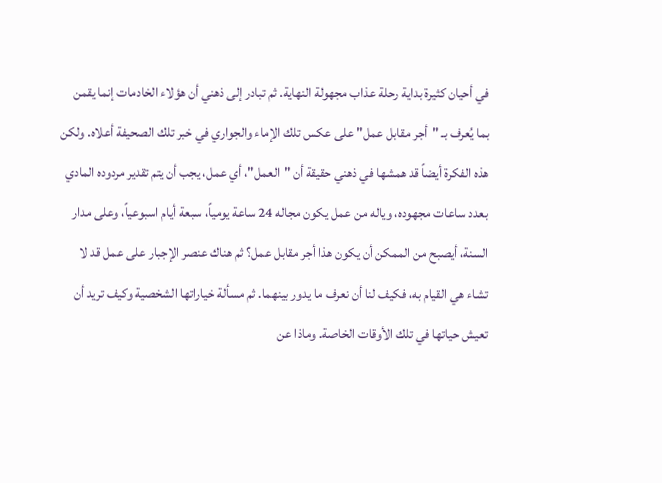في أحيان كثيرة بداية رحلة عذاب مجهولة النهاية. ثم تبادر إلى ذهني أن هؤلاء الخادمات إنما يقمن بما يُعرف بـ "أجر مقابل عمل" على عكس تلك الإماء والجواري في خبر تلك الصحيفة أعلاه. ولكن هذه الفكرة أيضاً قد همشها في ذهني حقيقة أن "العمل"، أي عمل، يجب أن يتم تقدير مردوده المادي بعدد ساعات مجهوده، وياله من عمل يكون مجاله 24 ساعة يومياً، سبعة أيام اسبوعياً، وعلى مدار السنة، أيصبح من الممكن أن يكون هذا أجر مقابل عمل؟ ثم هناك عنصر الإجبار على عمل قد لا تشاء هي القيام به، فكيف لنا أن نعرف ما يدور بينهما. ثم مسألة خياراتها الشخصية وكيف تريد أن تعيش حياتها في تلك الأوقات الخاصة. وماذا عن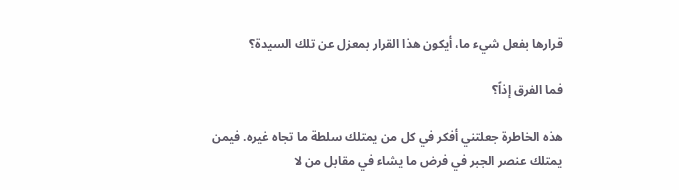قرارها بفعل شيء ما، أيكون هذا القرار بمعزل عن تلك السيدة؟

فما الفرق إذاً؟

هذه الخاطرة جعلتني أفكر في كل من يمتلك سلطة ما تجاه غيره. فيمن يمتلك عنصر الجبر في فرض ما يشاء في مقابل من لا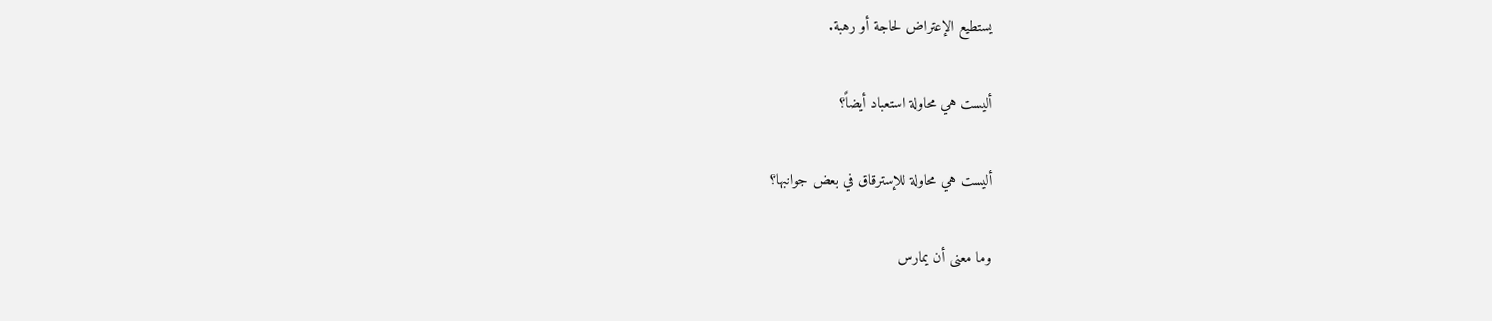يستطيع الإعتراض لحاجة أو رهبة.

أليست هي محاولة استعباد أيضاً؟

أليست هي محاولة للإسترقاق في بعض جوانبها؟

وما معنى أن يمارس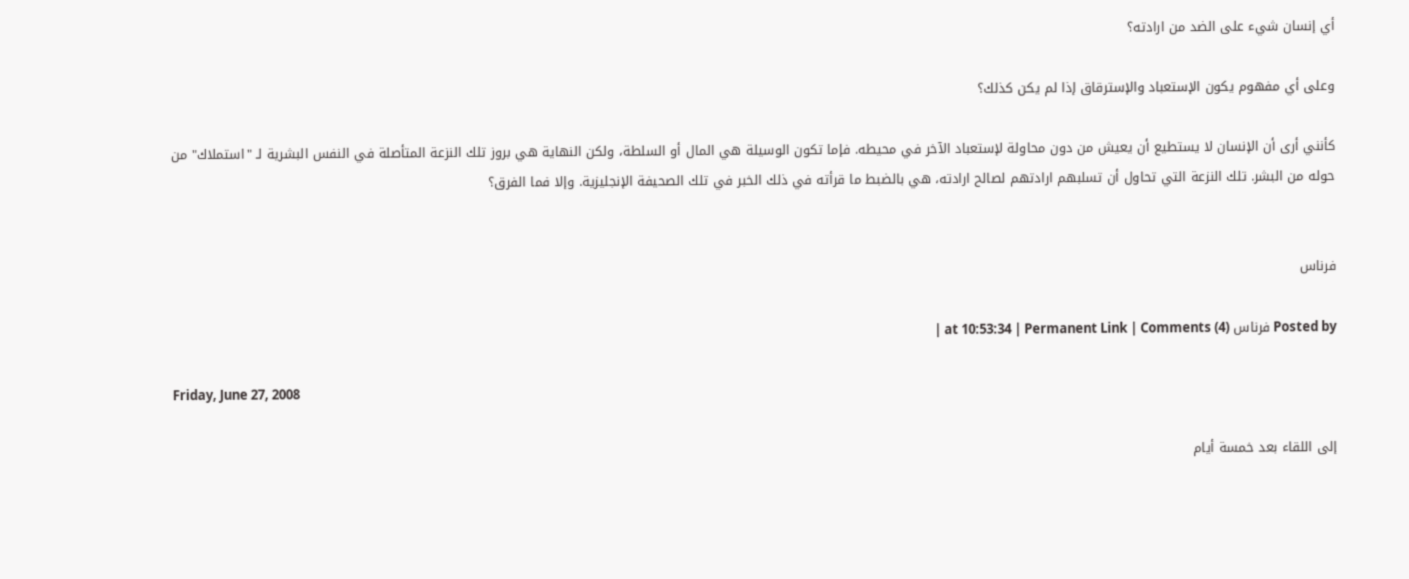أي إنسان شيء على الضد من ارادته؟

وعلى أي مفهوم يكون الإستعباد والإسترقاق إذا لم يكن كذلك؟

كأنني أرى أن الإنسان لا يستطيع أن يعيش من دون محاولة لإستعباد الآخر في محيطه. فإما تكون الوسيلة هي المال أو السلطة، ولكن النهاية هي بروز تلك النزعة المتأصلة في النفس البشرية لـ "استملاك" من حوله من البشر. تلك النزعة التي تحاول أن تسلبهم ارادتهم لصالح ارادته، هي بالضبط ما قرأته في ذلك الخبر في تلك الصحيفة الإنجليزية. وإلا فما الفرق؟


فرناس

Posted by فرناس at 10:53:34 | Permanent Link | Comments (4) |

Friday, June 27, 2008

إلى اللقاء بعد خمسة أيام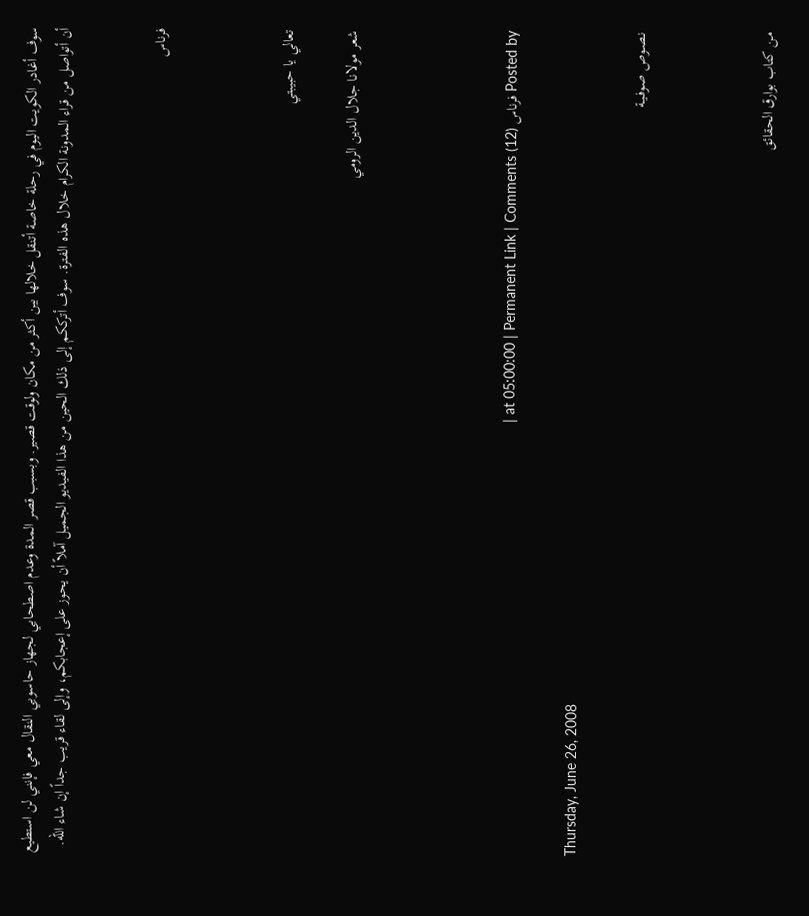سوف أغادر الكويت اليوم في رحلة خاصة أتنقل خلالها بين أكثر من مكان ولوقت قصير. وبسبب قصر المدة وعدم اصطحابي لجهاز حاسوبي النقال معي فإنني لن استطيع أن أتواصل من قراء المدونة الكرام خلال هذه الفترة. سوف أترككم إلى ذلك الحين من هذا الفيديو الجميل آملاً أن يحوز على إعجابكم، وإلى لقاء قريب جداً إن شاء الله.


فرناس



تعالي يا حبيبتي

شعر مولانا جلال الدين الرومي




Posted by فرناس at 05:00:00 | Permanent Link | Comments (12) |

Thursday, June 26, 2008

نـصـوص صـوفـيـة



من كتاب بوارق الحقائق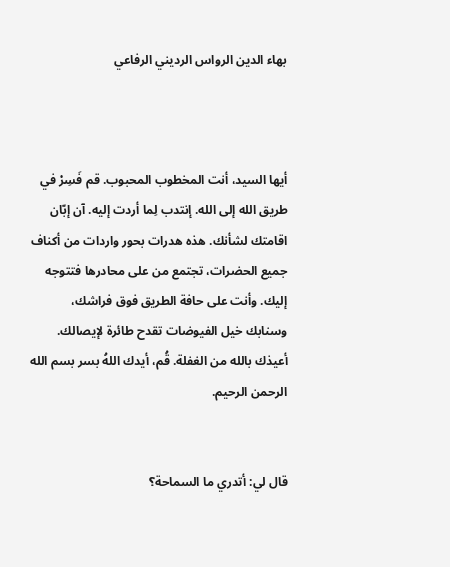بهاء الدين الرواس الرديني الرفاعي



أيها السيد، أنت المخطوب المحبوب. قم فَسِرْ في طريق الله إلى الله. إنتدب لِما أردت إليه. آن إبّان اقامتك لشأنك. هذه هدرات بحور واردات من أكناف جميع الحضرات، تجتمع من على محادرها فتتوجه إليك. وأنت على حافة الطريق فوق فراشك، وسنابك خيل الفيوضات تقدح طائرة لإيصالك. أعيذك بالله من الغفلة. قُم، أيدك اللهُ بسر بسم الله الرحمن الرحيم.


قال لي: أتدري ما السماحة؟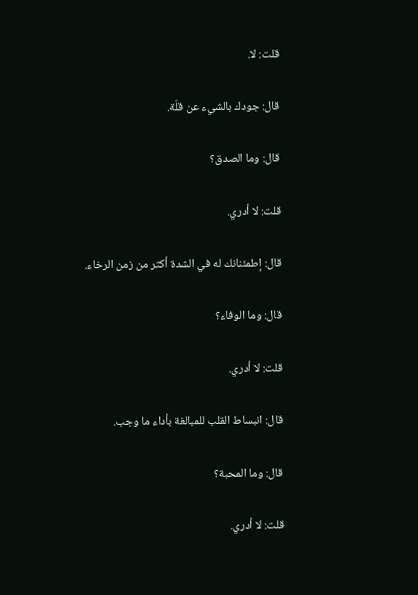قلت: لا.

قال: جودك بالشيء عن قلّة.

قال: وما الصدق؟

قلت: لا أدري.

قال: إطمئنانك له في الشدة أكثر من زمن الرخاء.

قال: وما الوفاء؟

قلت: لا أدري.

قال: انبساط القلب للمبالغة بأداء ما وجب.

قال: وما المحبة؟

قلت: لا أدري.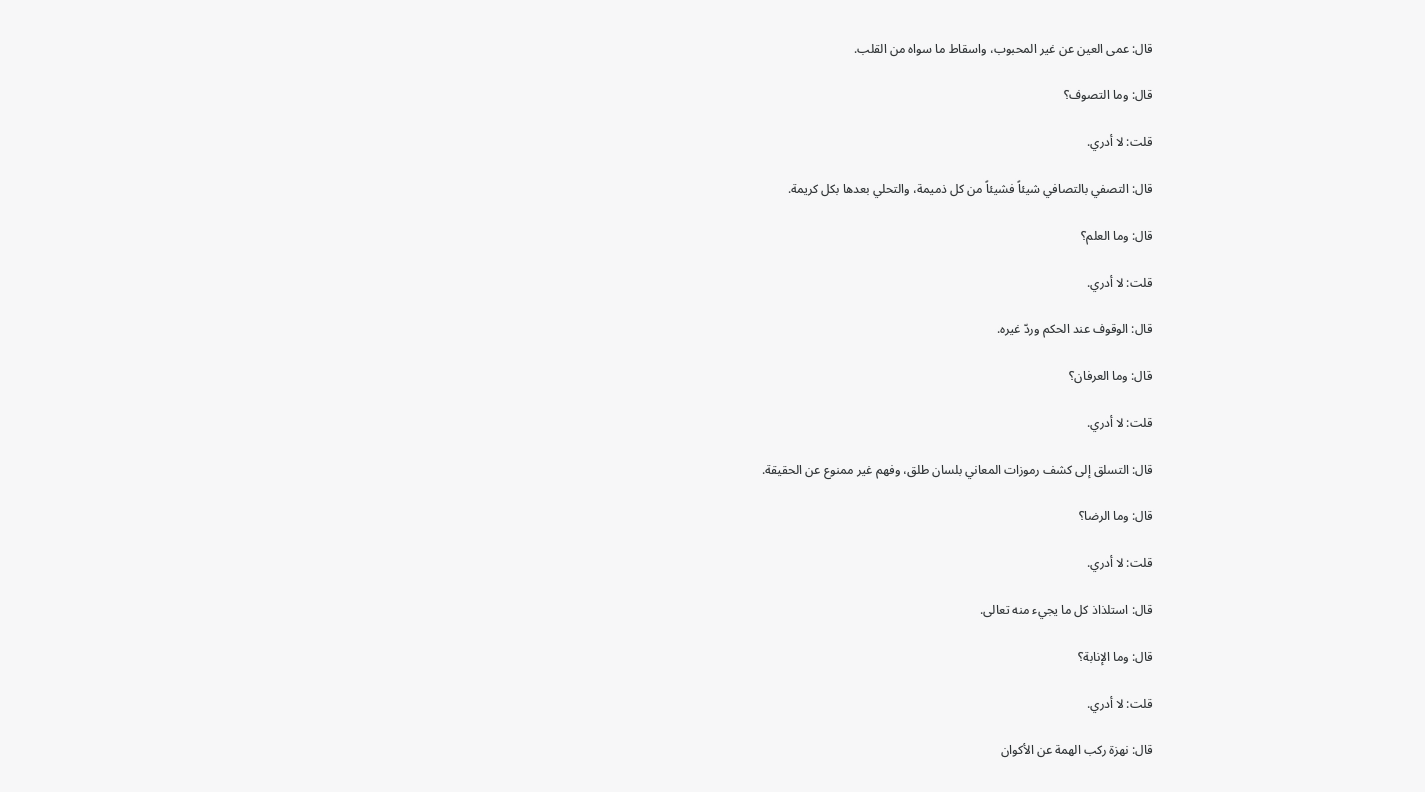قال: عمى العين عن غير المحبوب، واسقاط ما سواه من القلب.

قال: وما التصوف؟

قلت: لا أدري.

قال: التصفي بالتصافي شيئاً فشيئاً من كل ذميمة، والتحلي بعدها بكل كريمة.

قال: وما العلم؟

قلت: لا أدري.

قال: الوقوف عند الحكم وردّ غيره.

قال: وما العرفان؟

قلت: لا أدري.

قال: التسلق إلى كشف رموزات المعاني بلسان طلق، وفهم غير ممنوع عن الحقيقة.

قال: وما الرضا؟

قلت: لا أدري.

قال: استلذاذ كل ما يجيء منه تعالى.

قال: وما الإنابة؟

قلت: لا أدري.

قال: نهزة ركب الهمة عن الأكوان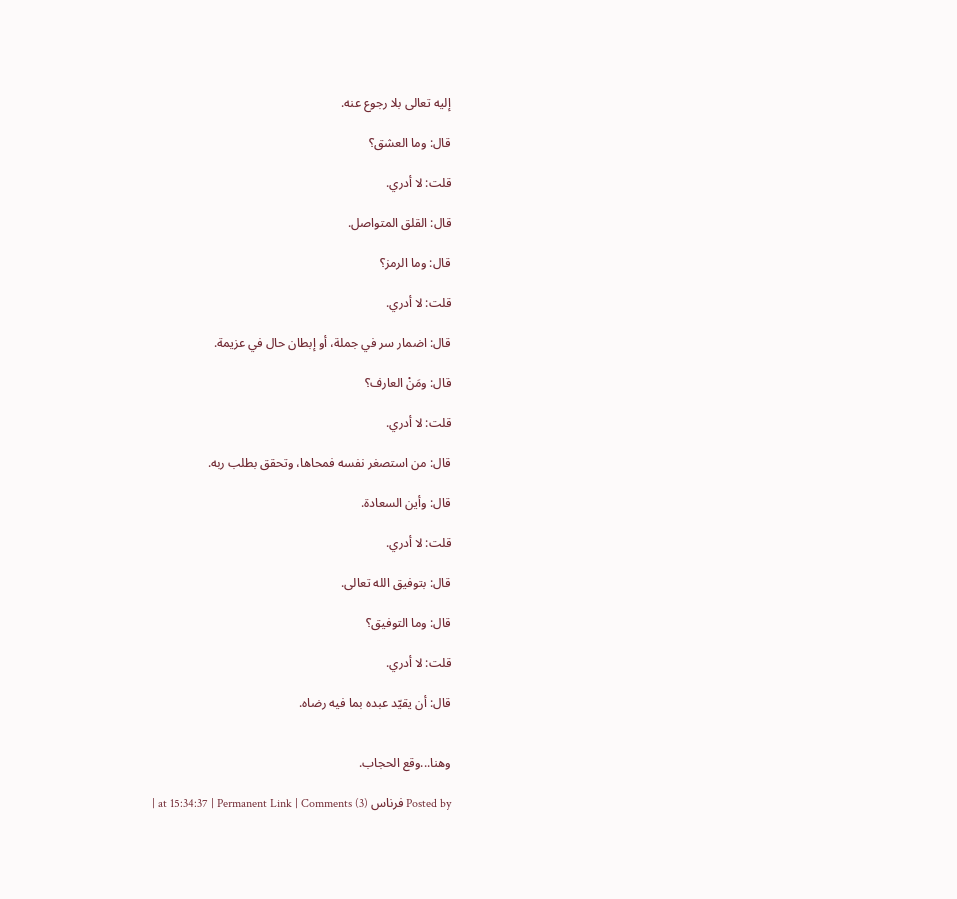إليه تعالى بلا رجوع عنه.

قال: وما العشق؟

قلت: لا أدري.

قال: القلق المتواصل.

قال: وما الرمز؟

قلت: لا أدري.

قال: اضمار سر في جملة، أو إبطان حال في عزيمة.

قال: ومَنْ العارف؟

قلت: لا أدري.

قال: من استصغر نفسه فمحاها، وتحقق بطلب ربه.

قال: وأين السعادة.

قلت: لا أدري.

قال: بتوفيق الله تعالى.

قال: وما التوفيق؟

قلت: لا أدري.

قال: أن يقيّد عبده بما فيه رضاه.


وهنا...وقع الحجاب.

Posted by فرناس at 15:34:37 | Permanent Link | Comments (3) |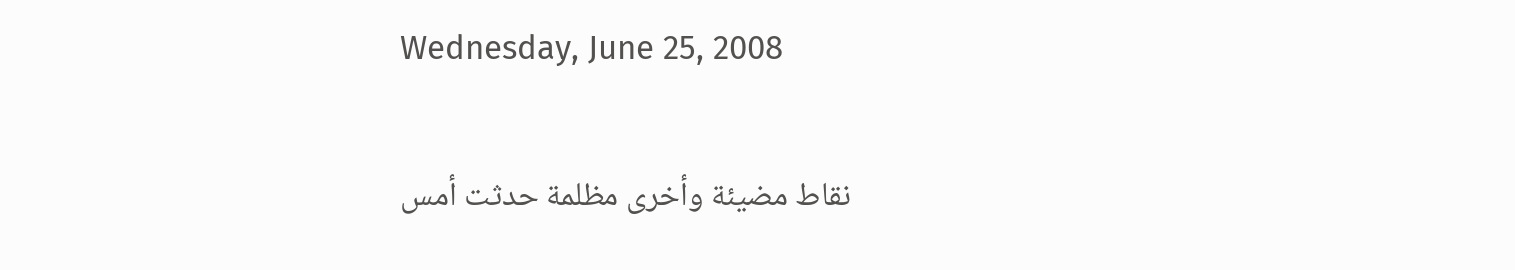Wednesday, June 25, 2008

نقاط مضيئة وأخرى مظلمة حدثت أمس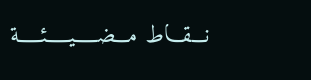نـــقـــاط مـــضـــــيـــــئـــــة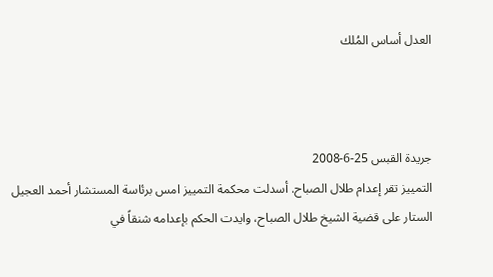العدل أساس المُلك



جريدة القبس 25-6-2008
التمييز تقر إعدام طلال الصباح. أسدلت محكمة التمييز امس برئاسة المستشار أحمد العجيل الستار على قضية الشيخ طلال الصباح، وايدت الحكم بإعدامه شنقاً في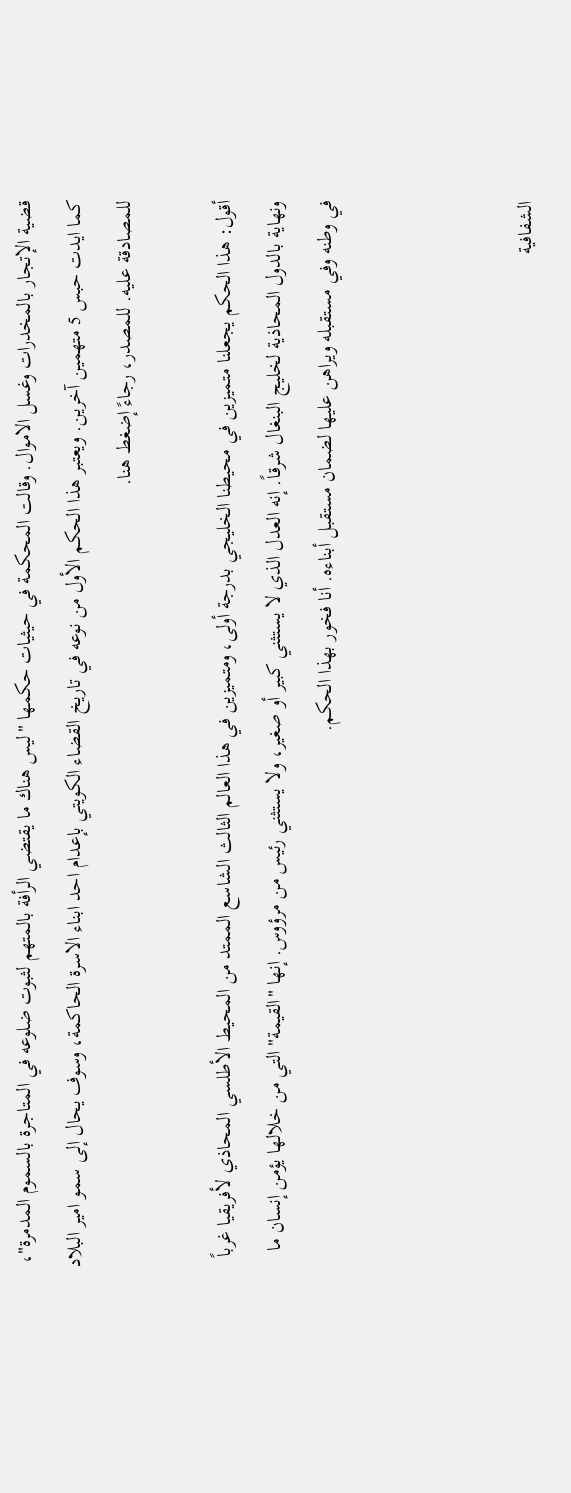قضية الإتجار بالمخدرات وغسل الاموال. وقالت المحكمة في حيثيات حكمها "ليس هناك ما يقتضي الرأفة بالمتهم لثبوت ضلوعه في المتاجرة بالسموم المدمرة"، كما ايدت حبس 5 متهمين آخرين. ويعتبر هذا الحكم الأول من نوعه في تاريخ القضاء الكويتي بإعدام احد ابناء الاسرة الحاكمة، وسوف يحال إلى سمو امير البلاد للمصادقة عليه. للمصدر، رجاءً إضغط هنا.

أقول: هذا الحكم يجعلنا متميزين في محيطنا الخليجي بدرجة أولى، ومتميزين في هذا العالم الثالث الشاسع الممتد من المحيط الأطلسي المحاذي لأفريقيا غرباً ونهاية بالدول المحاذية لخليج البنغال شرقـاً. إنه العدل الذي لا يستثني كبير أو صغير، ولا يستثني رئيس من مرؤوس. إنها "القيمة" التي من خلالها يؤمن إنسان ما في وطنه وفي مستقبله ويراهن عليها لضمان مستقبل أبناءه. أنا فخور بهذا الحكم.



الشفافية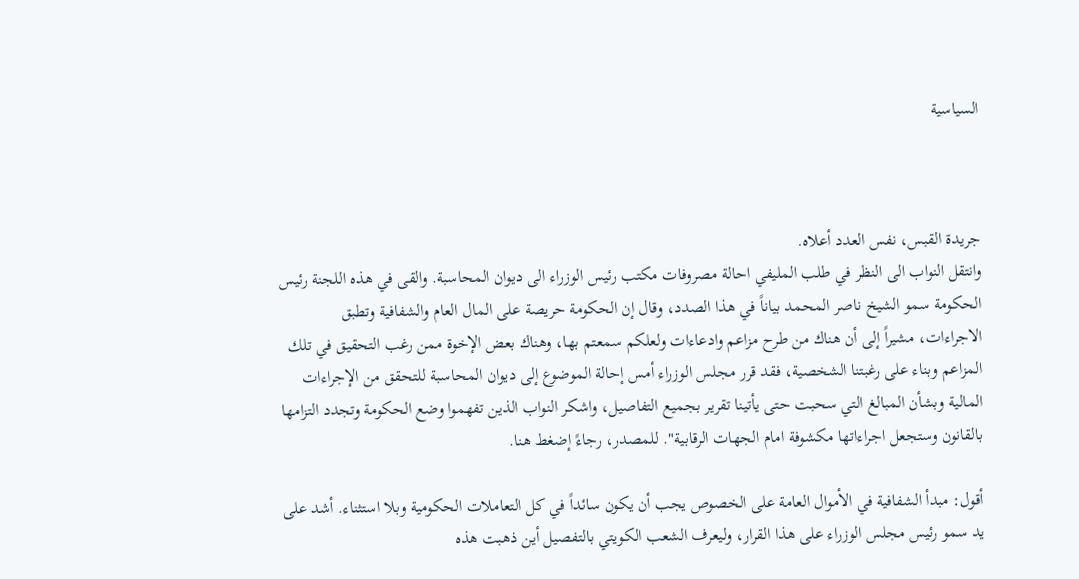السياسية



جريدة القبس، نفس العدد أعلاه.
وانتقل النواب الى النظر في طلب المليفي احالة مصروفات مكتب رئيس الوزراء الى ديوان المحاسبة. والقى في هذه اللجنة رئيس الحكومة سمو الشيخ ناصر المحمد بياناً في هذا الصدد، وقال إن الحكومة حريصة على المال العام والشفافية وتطبق الاجراءات، مشيراً إلى أن هناك من طرح مزاعم وادعاءات ولعلكم سمعتم بها، وهناك بعض الإخوة ممن رغب التحقيق في تلك المزاعم وبناء على رغبتنا الشخصية، فقد قرر مجلس الوزراء أمس إحالة الموضوع إلى ديوان المحاسبة للتحقق من الإجراءات المالية وبشأن المبالغ التي سحبت حتى يأتينا تقرير بجميع التفاصيل، واشكر النواب الذين تفهموا وضع الحكومة وتجدد التزامها بالقانون وستجعل اجراءاتها مكشوفة امام الجهات الرقابية". للمصدر، رجاءً إضغط هنا.

أقول: مبدأ الشفافية في الأموال العامة على الخصوص يجب أن يكون سائداً في كل التعاملات الحكومية وبلا استثناء. أشد على يد سمو رئيس مجلس الوزراء على هذا القرار، وليعرف الشعب الكويتي بالتفصيل أين ذهبت هذه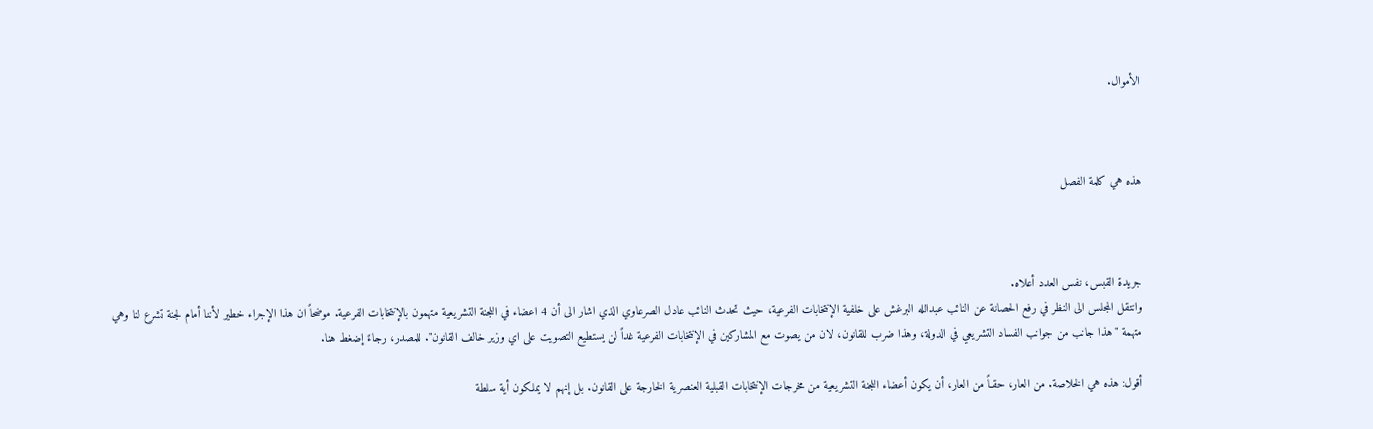الأموال.



هذه هي كلمة الفصل



جريدة القبس، نفس العدد أعلاه.
وانتقل المجلس الى النظر في رفع الحصانة عن النائب عبدالله البرغش على خلفية الإنتخابات الفرعية، حيث تحدث النائب عادل الصرعاوي الذي اشار الى أن 4 اعضاء في اللجنة التشريعية متهمون بالإنتخابات الفرعية. موضحاً ان هذا الإجراء خطير لأننا أمام لجنة تشرع لنا وهي متهمة "هذا جانب من جوانب الفساد التشريعي في الدولة، وهذا ضرب للقانون، لان من يصوت مع المشاركين في الإنتخابات الفرعية غداً لن يستطيع التصويت على اي وزير خالف القانون". للمصدر، رجاءً إضغط هنا.

أقول: هذه هي الخلاصة. من العار، حقـاً من العار، أن يكون أعضاء اللجنة التشريعية من مخرجات الإنتخابات القبلية العنصرية الخارجة على القانون. بل إنهم لا يملكون أية سلطة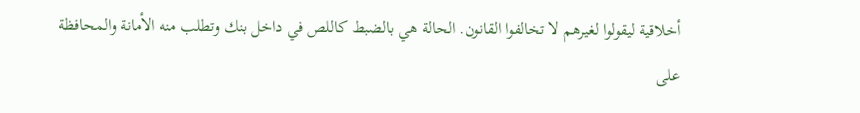أخلاقية ليقولوا لغيرهم لا تخالفوا القانون. الحالة هي بالضبط كاللص في داخل بنك وتطلب منه الأمانة والمحافظة على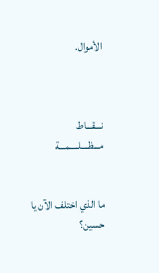الأموال.



نـــقـــاط مـــظــــلـــــمـــة


ما الذي اختلف الآن يا حسين؟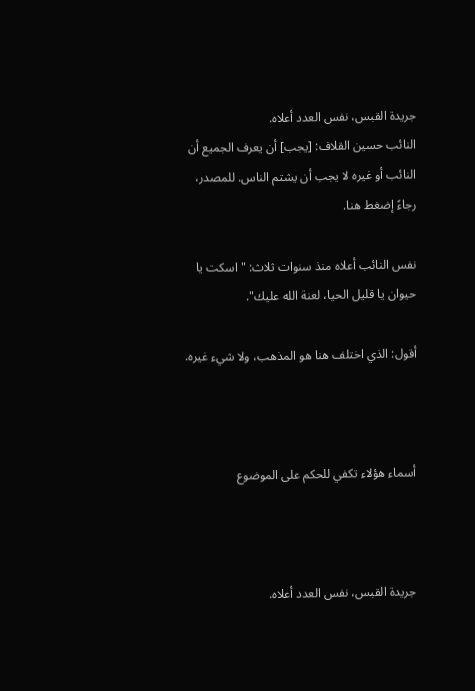جريدة القبس، نفس العدد أعلاه.
النائب حسين القلاف: [يجب] أن يعرف الجميع أن النائب أو غيره لا يجب أن يشتم الناس. للمصدر، رجاءً إضغط هنا.

نفس النائب أعلاه منذ سنوات ثلاث: "اسكت يا حيوان يا قليل الحيا، لعنة الله عليك".

أقول: الذي اختلف هنا هو المذهب، ولا شيء غيره.



أسماء هؤلاء تكفي للحكم على الموضوع



جريدة القبس، نفس العدد أعلاه.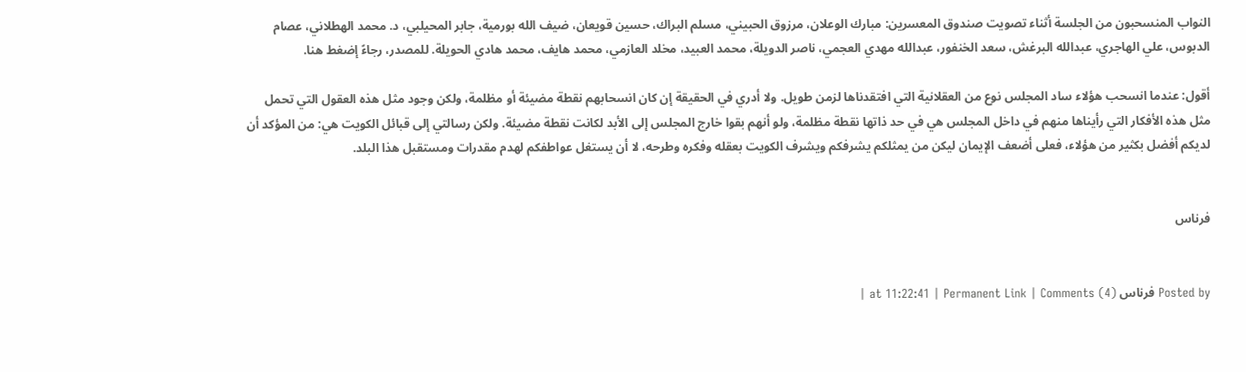النواب المنسحبون من الجلسة أثناء تصويت صندوق المعسرين: مبارك الوعلان، مرزوق الحبيني، مسلم البراك، حسين قويعان، ضيف الله بورمية، جابر المحيلبي، د. محمد الهطلاني، عصام الدبوس، علي الهاجري، عبدالله البرغش، سعد الخنفور، عبدالله مهدي العجمي، ناصر الدويلة، محمد العبيد، مخلد العازمي، محمد هايف، محمد هادي الحويلة. للمصدر، رجاءً إضغط هنا.

أقول: عندما انسحب هؤلاء ساد المجلس نوع من العقلانية التي افتقدناها لزمن طويل. ولا أدري في الحقيقة إن كان انسحابهم نقطة مضيئة أو مظلمة، ولكن وجود مثل هذه العقول التي تحمل مثل هذه الأفكار التي رأيناها منهم في داخل المجلس هي في حد ذاتها نقطة مظلمة، ولو أنهم بقوا خارج المجلس إلى الأبد لكانت نقطة مضيئة. ولكن رسالتي إلى قبائل الكويت هي: من المؤكد أن لديكم أفضل بكثير من هؤلاء، فعلى أضعف الإيمان ليكن من يمثلكم يشرفكم ويشرف الكويت بعقله وفكره وطرحه، لا أن يستغل عواطفكم لهدم مقدرات ومستقبل هذا البلد.


فرناس


Posted by فرناس at 11:22:41 | Permanent Link | Comments (4) |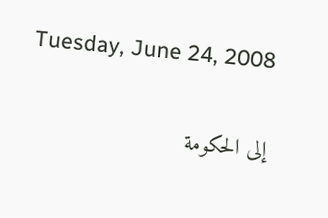Tuesday, June 24, 2008

إلى الحكومة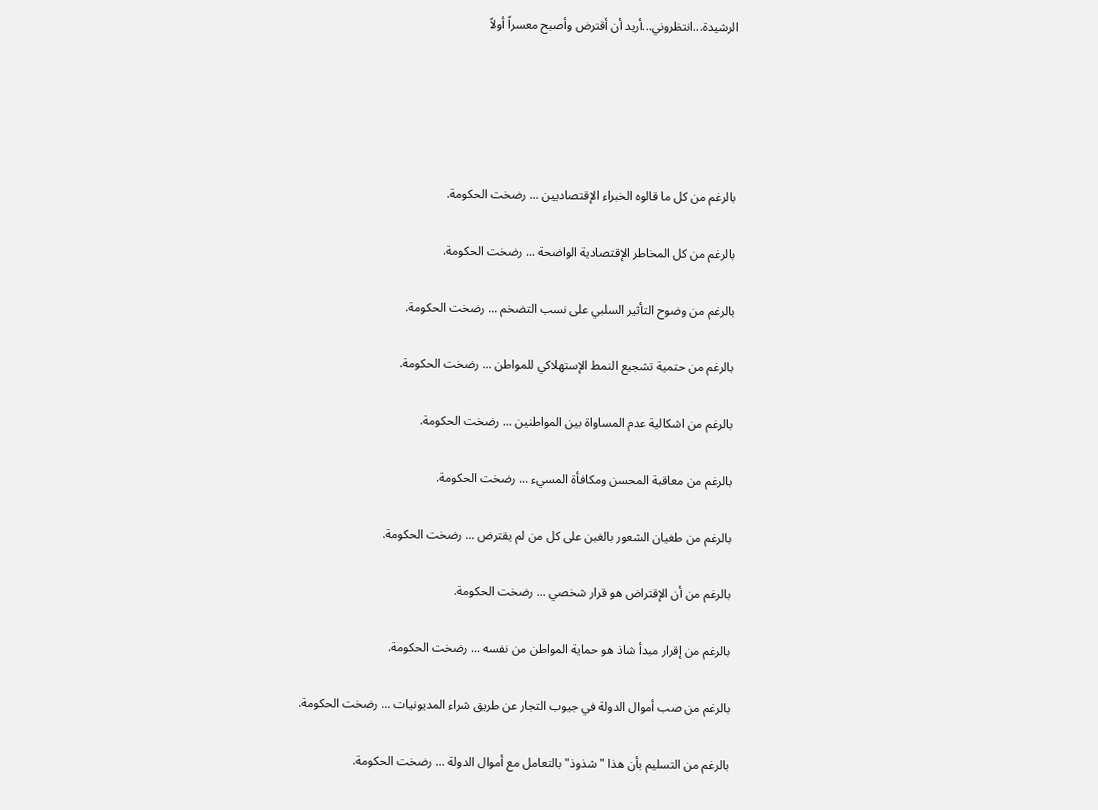الرشيدة...انتظروني...أريد أن أقترض وأصبح معسراً أولاً





بالرغم من كل ما قالوه الخبراء الإقتصاديين ... رضخت الحكومة.

بالرغم من كل المخاطر الإقتصادية الواضحة ... رضخت الحكومة.

بالرغم من وضوح التأثير السلبي على نسب التضخم ... رضخت الحكومة.

بالرغم من حتمية تشجيع النمط الإستهلاكي للمواطن ... رضخت الحكومة.

بالرغم من اشكالية عدم المساواة بين المواطنين ... رضخت الحكومة.

بالرغم من معاقبة المحسن ومكافأة المسيء ... رضخت الحكومة.

بالرغم من طغيان الشعور بالغبن على كل من لم يقترض ... رضخت الحكومة.

بالرغم من أن الإقتراض هو قرار شخصي ... رضخت الحكومة.

بالرغم من إقرار مبدأ شاذ هو حماية المواطن من نفسه ... رضخت الحكومة.

بالرغم من صب أموال الدولة في جيوب التجار عن طريق شراء المديونيات ... رضخت الحكومة.

بالرغم من التسليم بأن هذا "شذوذ" بالتعامل مع أموال الدولة ... رضخت الحكومة.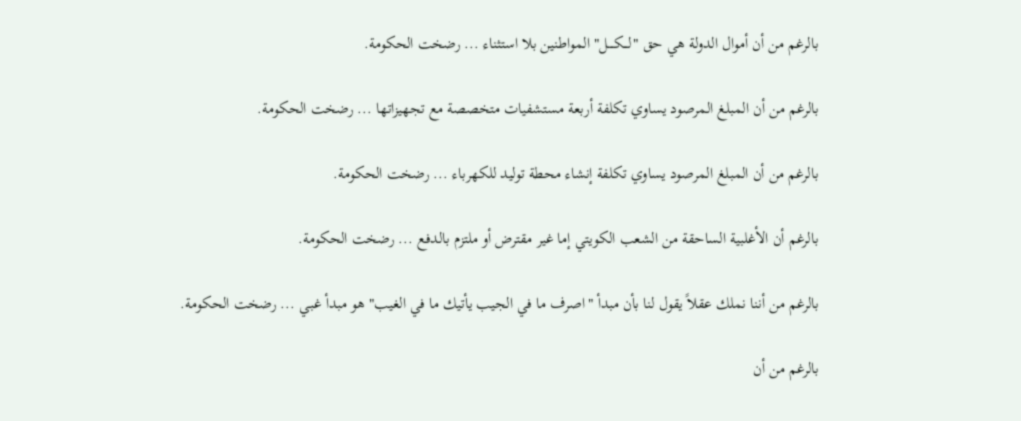بالرغم من أن أموال الدولة هي حق "لـــكــــل" المواطنين بلا استثناء ... رضخت الحكومة.

بالرغم من أن المبلغ المرصود يساوي تكلفة أربعة مستشفيات متخصصة مع تجهيزاتها ... رضخت الحكومة.

بالرغم من أن المبلغ المرصود يساوي تكلفة إنشاء محطة توليد للكهرباء ... رضخت الحكومة.

بالرغم أن الأغلبية الساحقة من الشعب الكويتي إما غير مقترض أو ملتزم بالدفع ... رضخت الحكومة.

بالرغم من أننا نملك عقلاً يقول لنا بأن مبدأ "اصرف ما في الجيب يأتيك ما في الغيب" هو مبدأ غبي ... رضخت الحكومة.

بالرغم من أن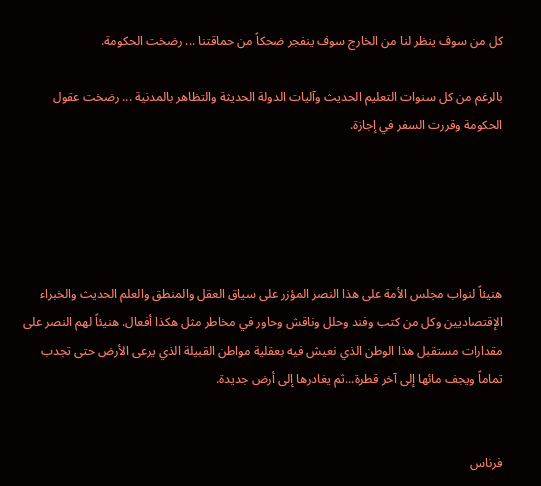كل من سوف ينظر لنا من الخارج سوف ينفجر ضحكاً من حماقتنا ... رضخت الحكومة.

بالرغم من كل سنوات التعليم الحديث وآليات الدولة الحديثة والتظاهر بالمدنية ... رضخت عقول الحكومة وقررت السفر في إجازة.





هنيئاً لنواب مجلس الأمة على هذا النصر المؤزر على سياق العقل والمنطق والعلم الحديث والخبراء الإقتصاديين وكل من كتب وفند وحلل وناقش وحاور في مخاطر مثل هكذا أفعال. هنيئاً لهم النصر على مقدارات مستقبل هذا الوطن الذي نعيش فيه بعقلية مواطن القبيلة الذي يرعى الأرض حتى تجدب تماماً ويجف مائها إلى آخر قطرة...ثم يغادرها إلى أرض جديدة.


فرناس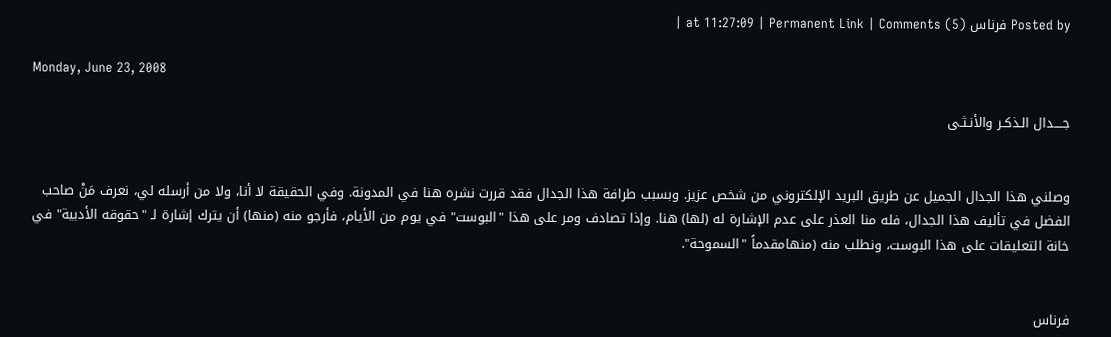Posted by فرناس at 11:27:09 | Permanent Link | Comments (5) |

Monday, June 23, 2008

جــــدال الـذكـر والأنـثـى


وصلني هذا الجدال الجميل عن طريق البريد الإلكتروني من شخص عزيز. وبسبب طرافة هذا الجدال فقد قررت نشره هنا في المدونة. وفي الحقيقة لا أنا، ولا من أرسله لي، نعرف مَنْ صاحب الفضل في تأليف هذا الجدال، فله منا العذر على عدم الإشارة له (لها) هنا. وإذا تصادف ومر على هذا "البوست" في يوم من الأيام، فأرجو منه (منها) أن يترك إشارة لـ "حقوقه الأدبية" في خانة التعليقات على هذا البوست، ونطلب منه (منهامقدماً "السموحة".


فرناس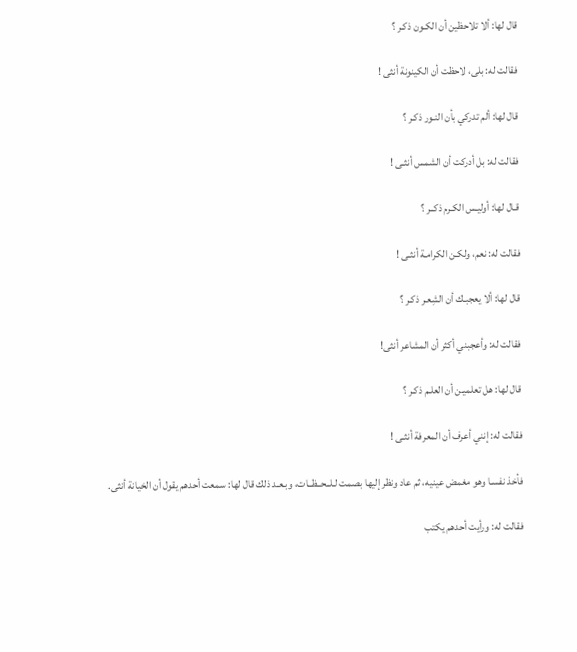قال لها: ألا تلاحظين أن الكـون ذكـر ؟

فقالت له: بلى، لاحظت أن الكينونة أنثى !

قال لها: ألم تدركي بأن النـور ذكـر ؟

فقالت له: بل أدركت أن الشمس أنثـى !

قـال لها: أوليـس الكـرم ذكــر ؟

فقالت له: نعم، ولكـن الكرامـة أنثـى !

قال لها: ألا يعجبـك أن الشِعـر ذكـر ؟

فقالت له: وأعجبني أكثر أن المشاعر أنثى!

قال لها: هل تعلميـن أن العلـم ذكـر ؟

فقالت له: إنني أعرف أن المعرفة أنثـى !

فأخذ نفسـا وهو مغمض عينيه، ثم عاد ونظر إليها بصمت لـلــحــظــات، وبـعـد ذلك قال لها: سمعت أحدهم يقول أن الخيانة أنثى.

فقالت له: ورأيت أحدهم يكتب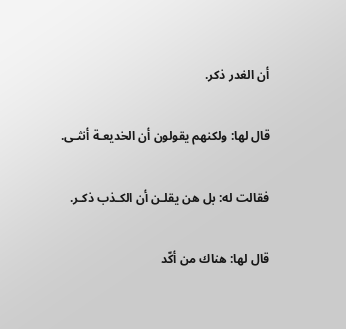أن الغدر ذكر.

قال لها: ولكنهم يقولون أن الخديعـة أنثـى.

فقالت له: بل هن يقلـن أن الكـذب ذكـر.

قال لها: هناك من أكّد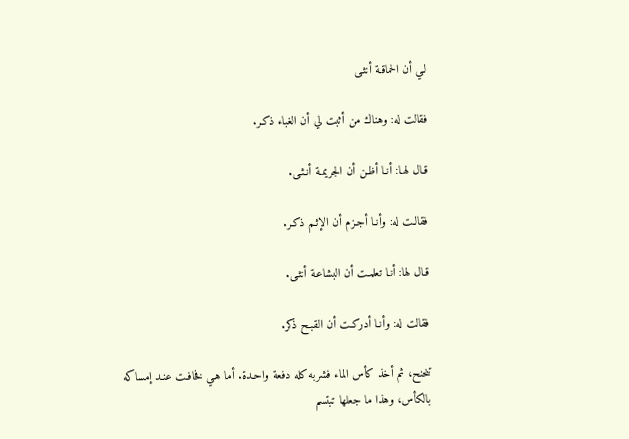لـي أن الحماقـة أنثـى

فقالت له: وهناك من أثبت لي أن الغباء ذكـر.

قـال لهـا: أنـا أظـن أن الجريمـة أنـثـى.

فقالـت له: وأنـا أجـزم أن الإثـم ذكـر.

قـال لها: أنـا تعلمـت أن البشاعـة أنثـى.

فقالت له: وأنـا أدركـت أن القبـح ذكر.

تنحنح، ثم أخذ كأس الماء فشربه كله دفعة واحـدة. أما هـي فخافـت عنـد إمساكه بالكأس، وهذا ما جعلها تبتسم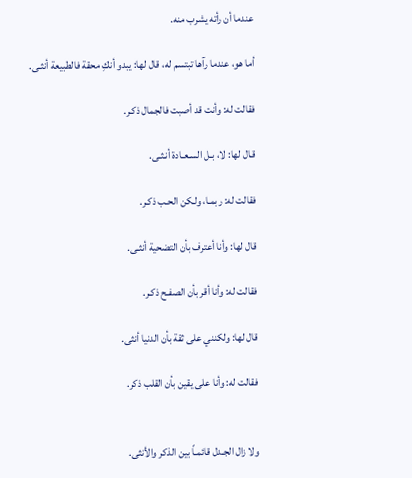عندما أن رأته يشرب منه.

أما هو، عندما رآها تبتسم له، قال لها: يبدو أنكِ محقة فالطبيعة أنثـى.

فقالت له: وأنت قد أصبت فالجمال ذكـر.

قـال لها: لا، بـل السـعـادة أنـثـى.

فقالت له: ربمـا، ولـكن الحـب ذكـر.

قال لها: وأنا أعترف بأن التضحية أنثـى.

فقالت له: وأنا أقر بأن الصفـح ذكـر.

قال لها: ولكنني على ثقة بأن الدنيا أنثى.

فقالت له: وأنا على يقين بأن القلب ذكر.


ولا زال الجـدل قائمـاً بين الذكر والأنثى.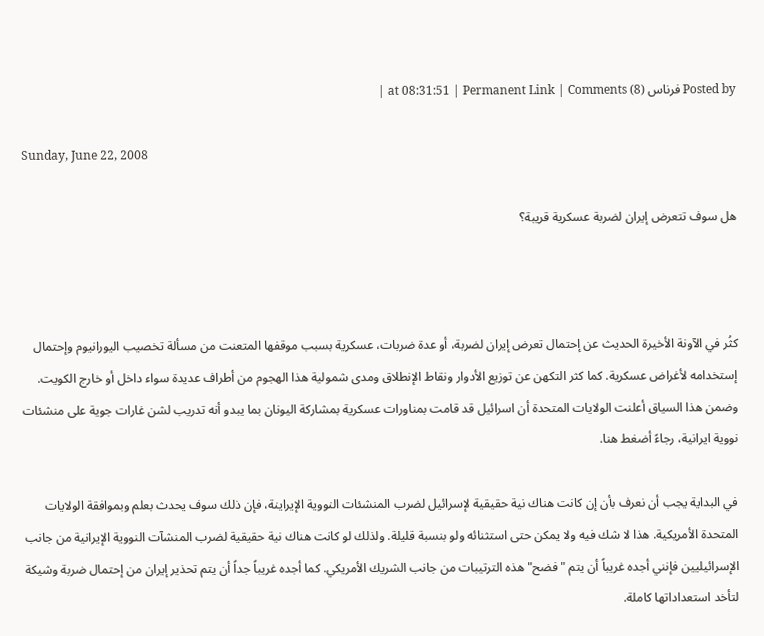Posted by فرناس at 08:31:51 | Permanent Link | Comments (8) |

Sunday, June 22, 2008

هل سوف تتعرض إيران لضربة عسكرية قريبة؟



كثُر في الآونة الأخيرة الحديث عن إحتمال تعرض إيران لضربة، أو عدة ضربات، عسكرية بسبب موقفها المتعنت من مسألة تخصيب اليورانيوم وإحتمال إستخدامه لأغراض عسكرية. كما كثر التكهن عن توزيع الأدوار ونقاط الإنطلاق ومدى شمولية هذا الهجوم من أطراف عديدة سواء داخل أو خارج الكويت. وضمن هذا السياق أعلنت الولايات المتحدة أن اسرائيل قد قامت بمناورات عسكرية بمشاركة اليونان بما يبدو أنه تدريب لشن غارات جوية على منشئات نووية ايرانية، رجاءً أضغط هنا.

في البداية يجب أن نعرف بأن إن كانت هناك نية حقيقية لإسرائيل لضرب المنشئات النووية الإيراينة، فإن ذلك سوف يحدث بعلم وبموافقة الولايات المتحدة الأمريكية. هذا لا شك فيه ولا يمكن حتى استثنائه ولو بنسبة قليلة. ولذلك لو كانت هناك نية حقيقية لضرب المنشآت النووية الإيرانية من جانب الإسرائيليين فإنني أجده غريباً أن يتم "فضح" هذه الترتيبات من جانب الشريك الأمريكي. كما أجده غريباً جداً أن يتم تحذير إيران من إحتمال ضربة وشيكة لتأخد استعداداتها كاملة.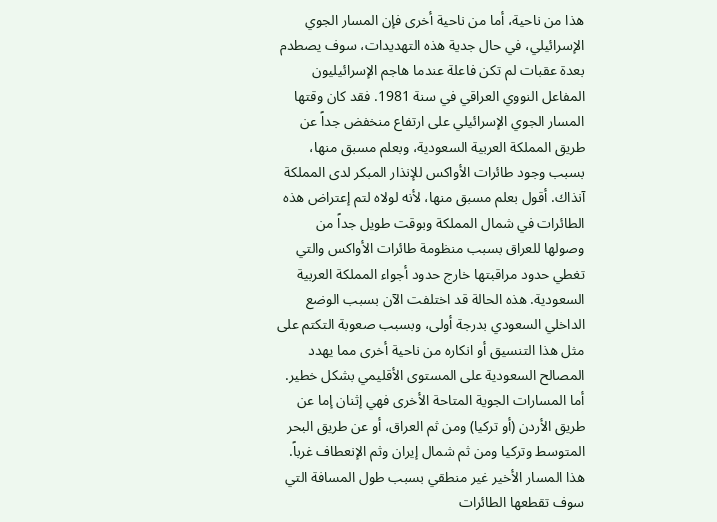هذا من ناحية، أما من ناحية أخرى فإن المسار الجوي الإسرائيلي، في حال جدية هذه التهديدات، سوف يصطدم بعدة عقبات لم تكن فاعلة عندما هاجم الإسرائيليون المفاعل النووي العراقي في سنة 1981. فقد كان وقتها المسار الجوي الإسرائيلي على ارتفاع منخفض جداً عن طريق المملكة العربية السعودية، وبعلم مسبق منها، بسبب وجود طائرات الأواكس للإنذار المبكر لدى المملكة آنذاك. أقول بعلم مسبق منها، لأنه لولاه لتم إعتراض هذه الطائرات في شمال المملكة وبوقت طويل جداً من وصولها للعراق بسبب منظومة طائرات الأواكس والتي تغطي حدود مراقبتها خارج حدود أجواء المملكة العربية السعودية. هذه الحالة قد اختلفت الآن بسبب الوضع الداخلي السعودي بدرجة أولى، وبسبب صعوبة التكتم على مثل هذا التنسيق أو انكاره من ناحية أخرى مما يهدد المصالح السعودية على المستوى الأقليمي بشكل خطير. أما المسارات الجوية المتاحة الأخرى فهي إثنان إما عن طريق الأردن (أو تركيا) ومن ثم العراق، أو عن طريق البحر المتوسط وتركيا ومن ثم شمال إيران وثم الإنعطاف غرباً. هذا المسار الأخير غير منطقي بسبب طول المسافة التي سوف تقطعها الطائرات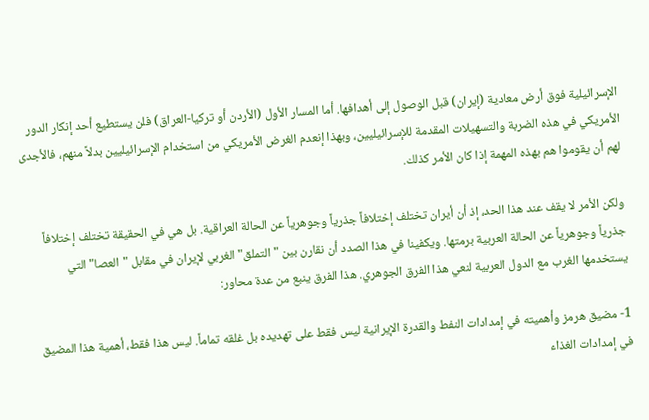الإسرائيلية فوق أرض معادية (إيران) قبل الوصول إلى أهدافها. أما المسار الأول (الأردن أو تركيا-العراق) فلن يستطيع أحد إنكار الدور الأمريكي في هذه الضربة والتسهيلات المقدمة للإسرائيليين، وبهذا إنعدم الغرض الأمريكي من استخدام الإسرائيليين بدلاً منهم، فالأجدى لهم أن يقوموا هم بهذه المهمة إذا كان الأمر كذلك.

ولكن الأمر لا يقف عند هذا الحد، إذ أن أيران تختلف إختلافاً جذرياً وجوهرياً عن الحالة العراقية. بل هي في الحقيقة تختلف إختلافاً جذرياً وجوهرياً عن الحالة العربية برمتها. ويكفينا في هذا الصدد أن نقارن بين "التملق" الغربي لإيران في مقابل "العصا" التي يستخدمها الغرب مع الدول العربية لنعي هذا الفرق الجوهري. هذا الفرق ينبع من عدة محاور:

1- مضيق هرمز وأهميته في إمدادات النفط والقدرة الإيرانية ليس فقط على تهديده بل غلقه تماماً. ليس هذا فقط، أهمية هذا المضيق في إمدادات الغذاء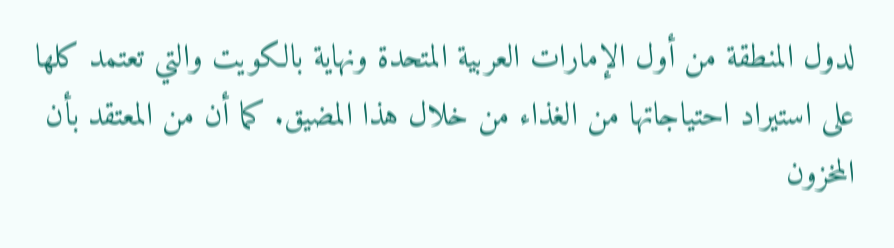لدول المنطقة من أول الإمارات العربية المتحدة ونهاية بالكويت والتي تعتمد كلها على استيراد احتياجاتها من الغذاء من خلال هذا المضيق. كما أن من المعتقد بأن المخزون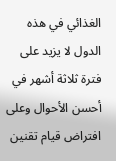الغذائي في هذه الدول لا يزيد على فترة ثلاثة أشهر في أحسن الأحوال وعلى افتراض قيام تقنين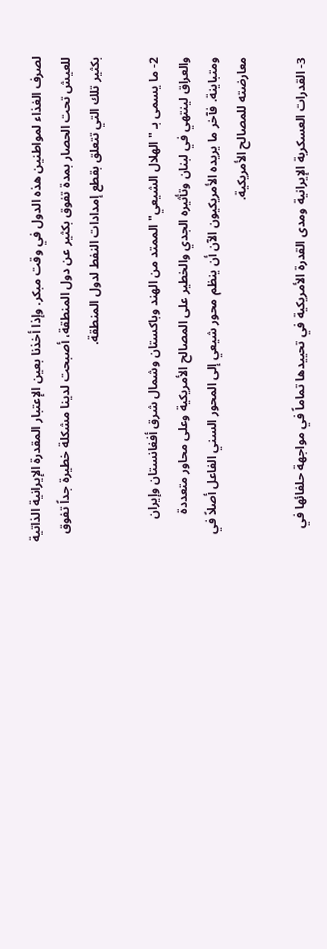لصرف الغذاء لمواطنين هذه الدول في وقت مبكر. وإذا أخذنا بعين الإعتبار المقدرة الإيرانية الذاتية للعيش تحت الحصار بمدة تفوق بكثير عن دول المنطقة، أصبحت لدينا مشكلة خطيرة جداً تفوق بكثير تلك التي تتعلق بقطع إمدادات النفط لدول المنطقة.

2- ما يسمى بـ "الهلال الشيعي" الممتد من الهند وباكستان وشمال شرق أفغانستان وإيران والعراق لينتهي في لبنان وتأثيره الجدي والخطير على المصالح الأمريكية وعلى محاور متعددة ومتباينة. فآخر ما يريده الأمريكيون الآن أن ينظم محور شيعي إلى المحور السني الفاعل أصلاً في معارضته للمصالح الأمريكية.

3- القدرات العسكرية الإيرانية ومدى القدرة الأمريكية في تحييدها تماماً في مواجهة حلفائها في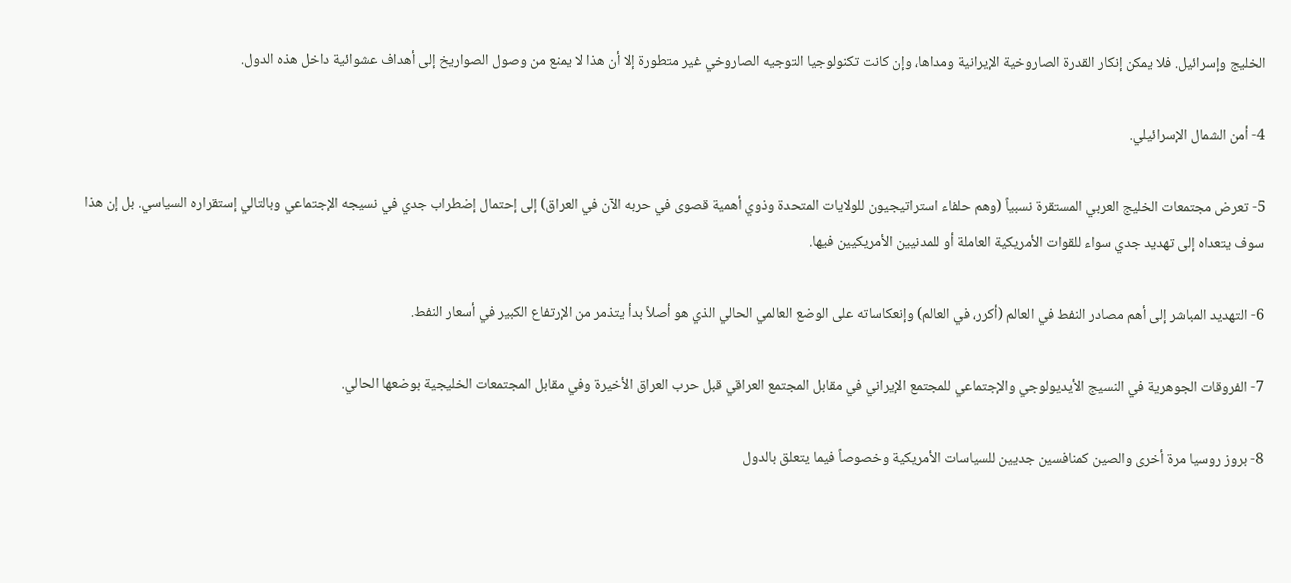الخليج وإسرائيل. فلا يمكن إنكار القدرة الصاروخية الإيرانية ومداها، وإن كانت تكنولوجيا التوجيه الصاروخي غير متطورة إلا أن هذا لا يمنع من وصول الصواريخ إلى أهداف عشوائية داخل هذه الدول.

4- أمن الشمال الإسرائيلي.

5- تعرض مجتمعات الخليج العربي المستقرة نسبياً (وهم حلفاء استراتيجيون للولايات المتحدة وذوي أهمية قصوى في حربه الآن في العراق) إلى إحتمال إضطراب جدي في نسيجه الإجتماعي وبالتالي إستقراره السياسي. بل إن هذا سوف يتعداه إلى تهديد جدي سواء للقوات الأمريكية العاملة أو للمدنيين الأمريكيين فيها.

6- التهديد المباشر إلى أهم مصادر النفط في العالم (أكرر، في العالم) وإنعكاساته على الوضع العالمي الحالي الذي هو أصلاً بدأ يتذمر من الإرتفاع الكبير في أسعار النفط.

7- الفروقات الجوهرية في النسيج الأيديولوجي والإجتماعي للمجتمع الإيراني في مقابل المجتمع العراقي قبل حرب العراق الأخيرة وفي مقابل المجتمعات الخليجية بوضعها الحالي.

8- بروز روسيا مرة أخرى والصين كمنافسين جديين للسياسات الأمريكية وخصوصاً فيما يتعلق بالدول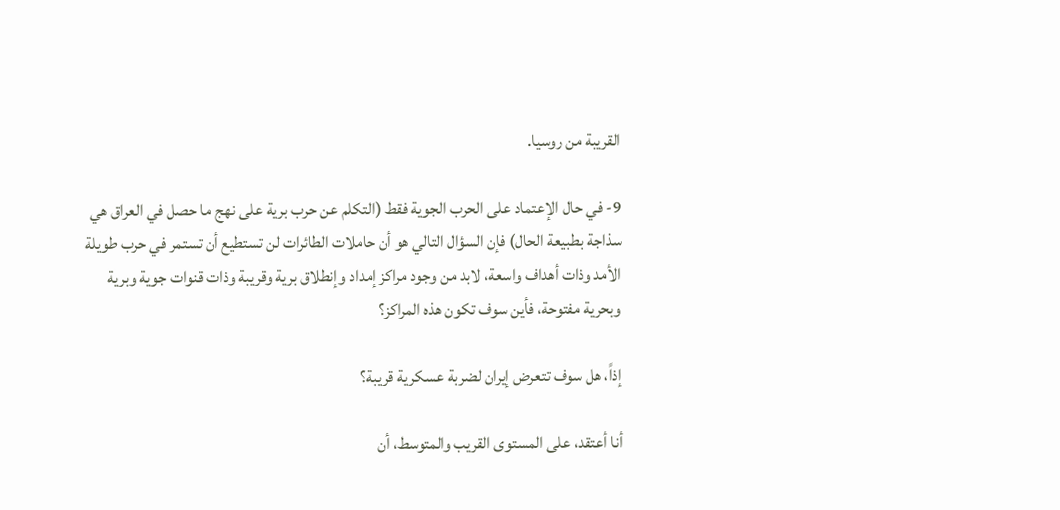القريبة من روسيا.

9- في حال الإعتماد على الحرب الجوية فقط (التكلم عن حرب برية على نهج ما حصل في العراق هي سذاجة بطبيعة الحال) فإن السؤال التالي هو أن حاملات الطائرات لن تستطيع أن تستمر في حرب طويلة الأمد وذات أهداف واسعة، لابد من وجود مراكز إمداد وإنطلاق برية وقريبة وذات قنوات جوية وبرية وبحرية مفتوحة، فأين سوف تكون هذه المراكز؟

إذاً، هل سوف تتعرض إيران لضربة عسكرية قريبة؟

أنا أعتقد، على المستوى القريب والمتوسط، أن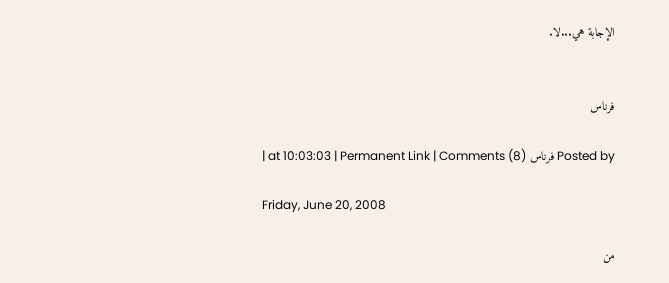الإجابة هي...لا.


فرناس

Posted by فرناس at 10:03:03 | Permanent Link | Comments (8) |

Friday, June 20, 2008

من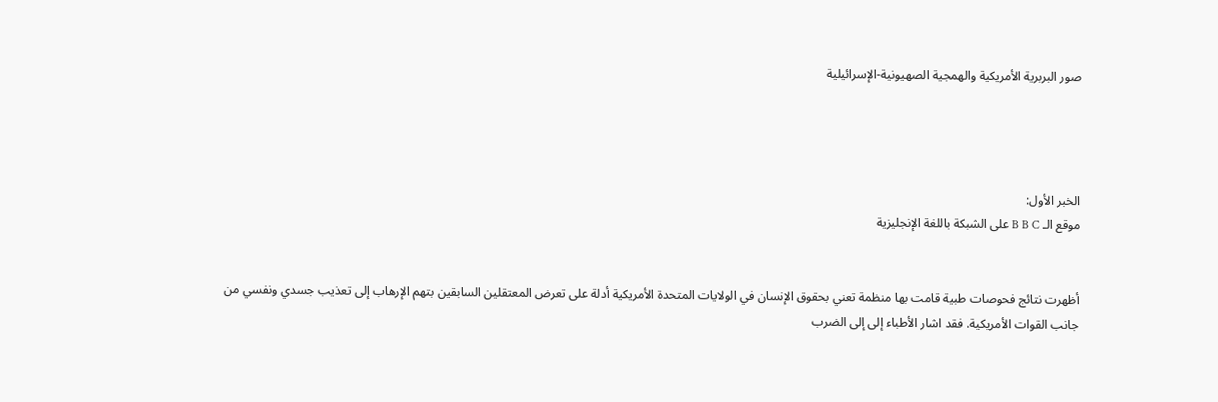صور البربرية الأمريكية والهمجية الصهيونية-الإسرائيلية




الخبر الأول:
موقع الـ B B C على الشبكة باللغة الإنجليزية


أظهرت نتائج فحوصات طبية قامت بها منظمة تعني بحقوق الإنسان في الولايات المتحدة الأمريكية أدلة على تعرض المعتقلين السابقين بتهم الإرهاب إلى تعذيب جسدي ونفسي من جانب القوات الأمريكية. فقد اشار الأطباء إلى إلى الضرب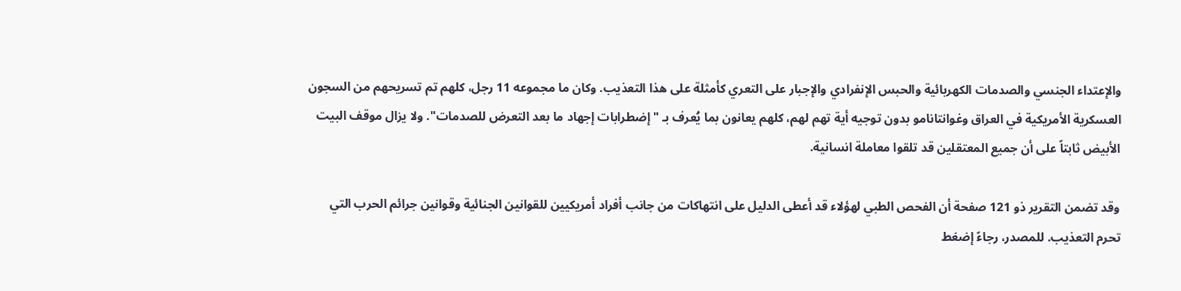والإعتداء الجنسي والصدمات الكهربائية والحبس الإنفرادي والإجبار على التعري كأمثلة على هذا التعذيب. وكان ما مجموعه 11 رجل، كلهم تم تسريحهم من السجون العسكرية الأمريكية في العراق وغوانتانامو بدون توجيه أية تهم لهم، كلهم يعانون بما يُعرف بـ "إضطرابات إجهاد ما بعد التعرض للصدمات". ولا يزال موقف البيت الأبيض ثابتاً على أن جميع المعتقلين قد تلقوا معاملة انسانية.

وقد تضمن التقرير ذو 121 صفحة أن الفحص الطبي لهؤلاء قد أعطى الدليل على انتهاكات من جانب أفراد أمريكيين للقوانين الجنائية وقوانين جرائم الحرب التي تحرم التعذيب. للمصدر، رجاءً إضغط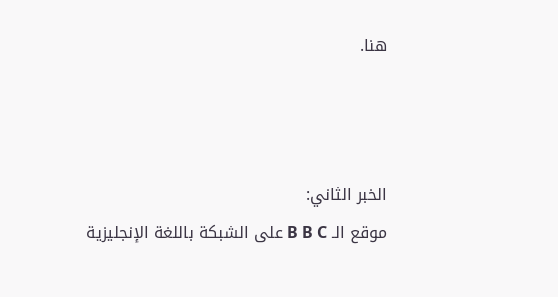هنا.



الخبر الثاني:
موقع الـ B B C على الشبكة باللغة الإنجليزية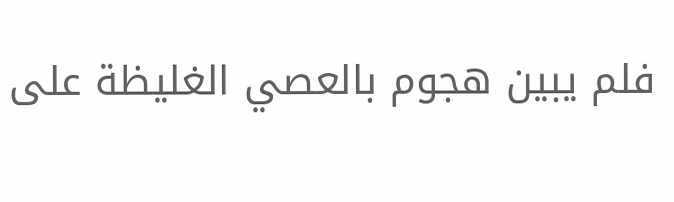فلم يبين هجوم بالعصي الغليظة على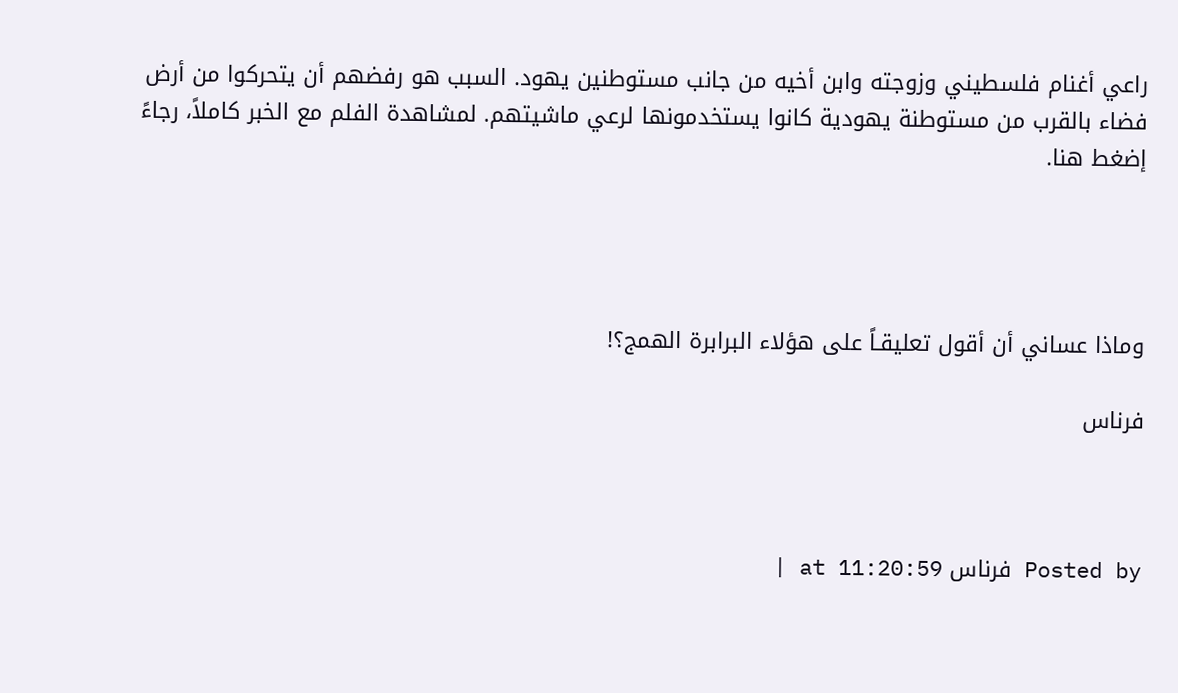راعي أغنام فلسطيني وزوجته وابن أخيه من جانب مستوطنين يهود. السبب هو رفضهم أن يتحركوا من أرض فضاء بالقرب من مستوطنة يهودية كانوا يستخدمونها لرعي ماشيتهم. لمشاهدة الفلم مع الخبر كاملاً، رجاءً إضغط هنا.




وماذا عساني أن أقول تعليقـاً على هؤلاء البرابرة الهمج؟!

فرناس



Posted by فرناس at 11:20:59 |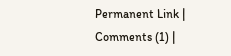Permanent Link | Comments (1) |